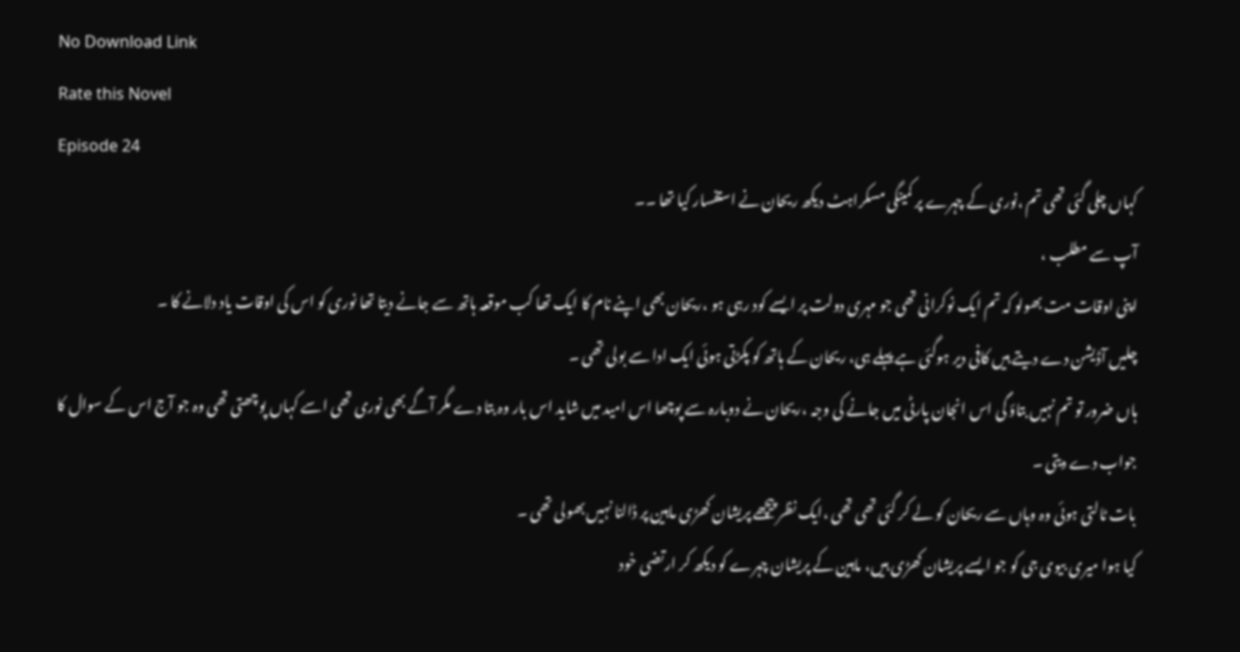No Download Link
Rate this Novel
Episode 24
کہاں چلی گئی تھی تم ،نوری کے چہرے پر کمینگی مسکراہٹ دیکھ ریحان نے استفسار کیا تھا ۔۔
آپ سے مطلب ،
اپنی اوقات مت بھولو کہ تم ایک نوکرانی تھی جو مہری دولت پر ایسے کود رہی ہو ،ریحان بھی اپنے نام کا ایک تھا کب موقعہ ہاتھ سے جانے دیتا تھا نوری کو اس کی اوقات یاد دلانے کا ۔
چلیں آڈیشن دے دیتے ہیں کافی دیر ہوگئی ہے پہلے ہی، ریحان کے ہاتھ کو پکڑتی ہوئی ایک ادا سے بولی تھی ۔
ہاں ضرور تو تم نہیں بتاؤ گی اس انجان پارٹی میں جانے کی وجہ ،ریحان نے دوبارہ سے پوچھا اس امید میں شاید اس بار وہ بتا دے مگر آگے بھی نوری تھی اسے کہاں پوچھتی تھی وہ جو آج اس کے سوال کا جواب دے دیتی ۔
بات ٹالتی ہوئی وہ وہاں سے ریحان کو لے کر گئی تھی تھی ،ایک نظر پیچھے پریشان کھڑی ماہین پر ڈالنا نہیں بھولی تھی ۔
کیا ہوا میری بیوی جی کو جو ایسے پریشان کھڑی ہیں، ماہین کے پریشان چہرے کو دیکھ کر ارتضی خود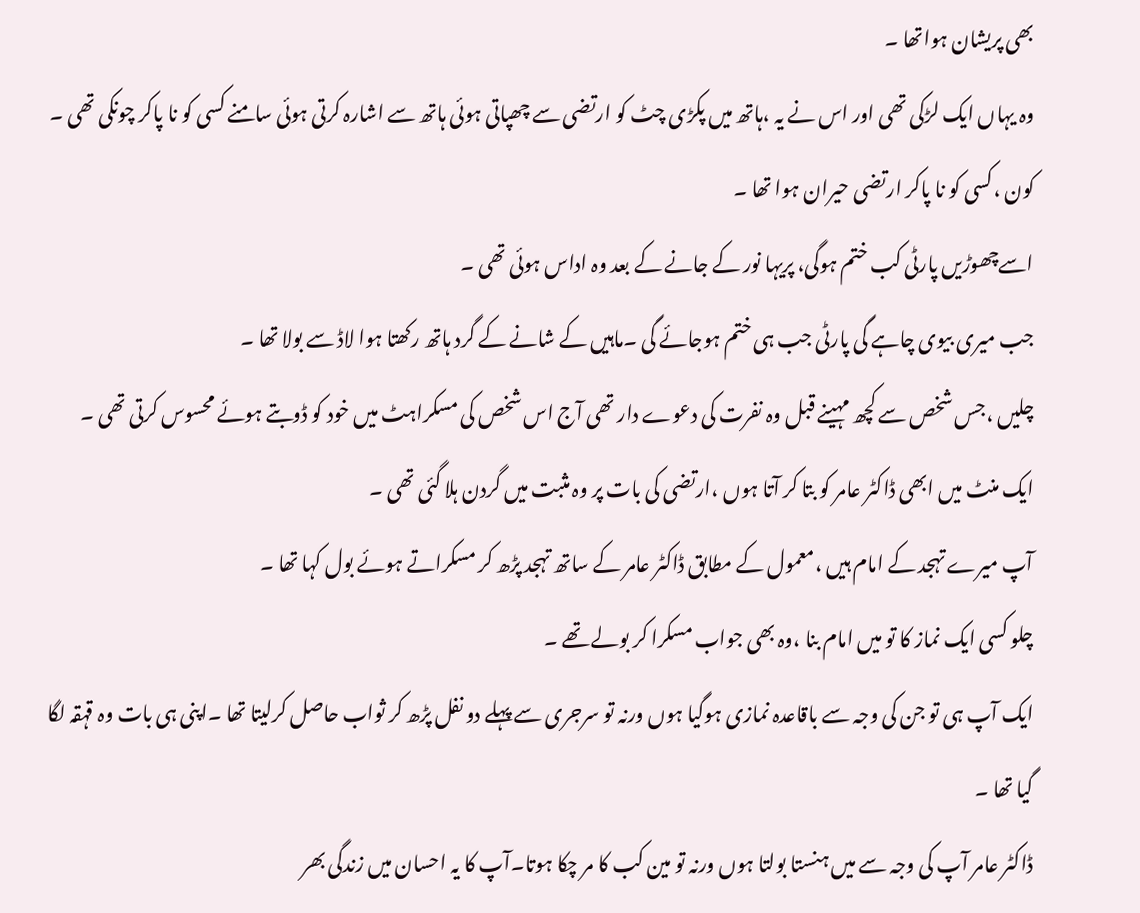بھی پریشان ہواتھا ۔
وہ یہاں ایک لڑکی تھی اور اس نے یہ ،ہاتھ میں پکڑی چٹ کو ارتضی سے چھپاتی ہوئی ہاتھ سے اشارہ کرتی ہوئی سامنے کسی کو نا پاکر چونکی تھی ۔
کون ،کسی کو نا پاکر ارتضی حیران ہوا تھا ۔
اسےچھوڑیں پارٹی کب ختم ہوگی، پریہا نور کے جانے کے بعد وہ اداس ہوئی تھی ۔
جب میری بیوی چاہے گی پارٹی جب ہی ختم ہوجائے گی ۔ماہیں کے شانے کے گرد ہاتھ رکھتا ہوا لاڈ سے بولا تھا ۔
چلیں ،جس شخص سے کچھ مہینے قبل وہ نفرت کی دعوے دار تھی آج اس شخص کی مسکراہٹ میں خود کو ڈوبتے ہوئے محسوس کرتی تھی ۔
ایک منٹ میں ابھی ڈاکٹر عامر کو بتا کر آتا ہوں ،ارتضی کی بات پر وہ مثبت میں گردن ہلا گئی تھی ۔
آپ میرے تہجد کے امام ہیں ،معمول کے مطابق ڈاکٹر عامر کے ساتھ تہجد پڑھ کر مسکراتے ہوئے بول کہا تھا ۔
چلو کسی ایک نماز کا تو میں امام بنا ،وہ بھی جواب مسکرا کر بولے تھے ۔
ایک آپ ہی تو جن کی وجہ سے باقاعدہ نمازی ہوگیا ہوں ورنہ تو سرجری سے پہلے دو نفل پڑھ کر ثواب حاصل کرلیتا تھا ۔اپنی ہی بات وہ قہقہ لگا گیا تھا ۔
ڈاکٹر عامر آپ کی وجہ سے میں ہنستا بولتا ہوں ورنہ تو مین کب کا مر چکا ہوتا۔آپ کا یہ احسان میں زندگی بھر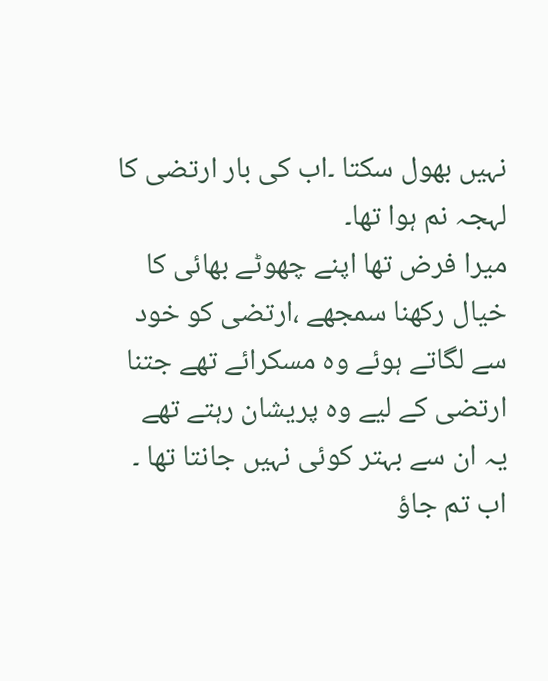نہیں بھول سکتا ۔اب کی بار ارتضی کا لہجہ نم ہوا تھا۔
میرا فرض تھا اپنے چھوٹے بھائی کا خیال رکھنا سمجھے ،ارتضی کو خود سے لگاتے ہوئے وہ مسکرائے تھے جتنا ارتضی کے لیے وہ پریشان رہتے تھے یہ ان سے بہتر کوئی نہیں جانتا تھا ۔
اب تم جاؤ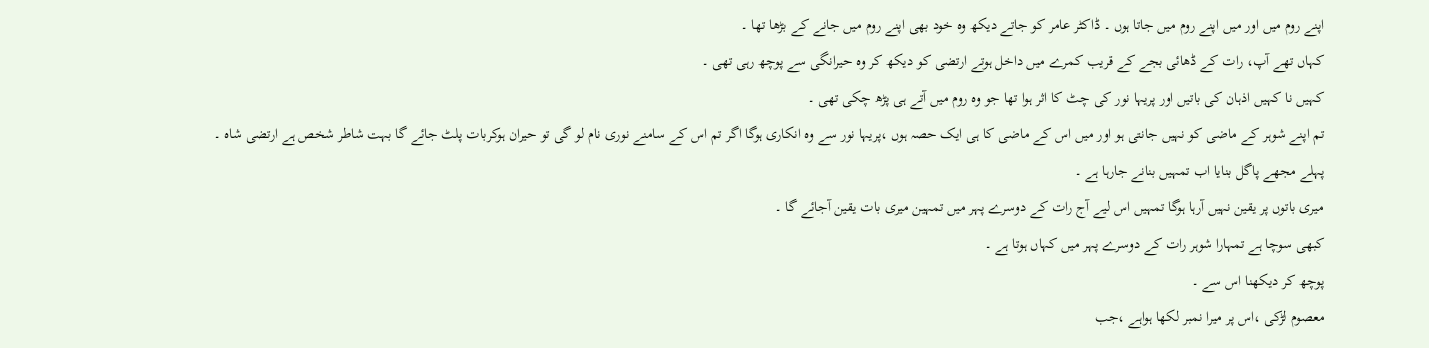اپنے روم میں اور میں اپنے روم میں جاتا ہوں ۔ ڈاکٹر عامر کو جاتے دیکھ وہ خود بھی اپنے روم میں جانے کے بڑھا تھا ۔
کہاں تھے آپ، رات کے ڈھائی بجے کے قریب کمرے میں داخل ہوتے ارتضی کو دیکھ کر وہ حیرانگی سے پوچھ رہی تھی ۔
کہیں نا کہیں اذہان کی باتیں اور پریہا نور کی چٹ کا اثر ہوا تھا جو وہ روم میں آتے ہی پڑھ چکی تھی ۔
تم اپنے شوہر کے ماضی کو نہیں جانتی ہو اور میں اس کے ماضی کا ہی ایک حصہ ہوں ،پریہا نور سے وہ انکاری ہوگا اگر تم اس کے سامنے نوری نام لو گی تو حیران ہوکربات پلٹ جائے گا بہت شاطر شخص ہے ارتضی شاہ ۔
پہلے مجھے پاگل بنایا اب تمہیں بنانے جارہا ہے ۔
میری باتوں پر یقین نہیں آرہا ہوگا تمہیں اس لیے آج رات کے دوسرے پہر میں تمہین میری بات یقین آجائے گا ۔
کبھی سوچا ہے تمہارا شوہر رات کے دوسرے پہر میں کہاں ہوتا ہے ۔
پوچھ کر دیکھنا اس سے ۔
معصوم لڑکی ،اس پر میرا نمبر لکھا ہواہے ،جب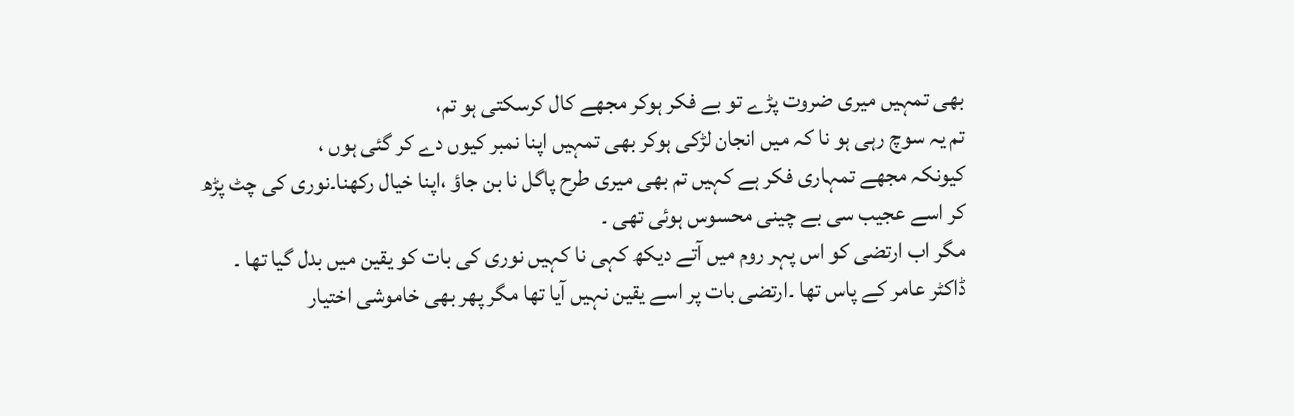بھی تمہیں میری ضروت پڑے تو بے فکر ہوکر مجھے کال کرسکتی ہو تم،
تم یہ سوچ رہی ہو نا کہ میں انجان لڑکی ہوکر بھی تمہیں اپنا نمبر کیوں دے کر گئی ہوں ،
کیونکہ مجھے تمہاری فکر ہے کہیں تم بھی میری طرح پاگل نا بن جاؤ ،اپنا خیال رکھنا۔نوری کی چٹ پڑھ کر اسے عجیب سی بے چینی محسوس ہوئی تھی ۔
مگر اب ارتضی کو اس پہر روم میں آتے دیکھ کہی نا کہیں نوری کی بات کو یقین میں بدل گیا تھا ۔
ڈاکٹر عامر کے پاس تھا ۔ارتضی بات پر اسے یقین نہیں آیا تھا مگر پھر بھی خاموشی اختیار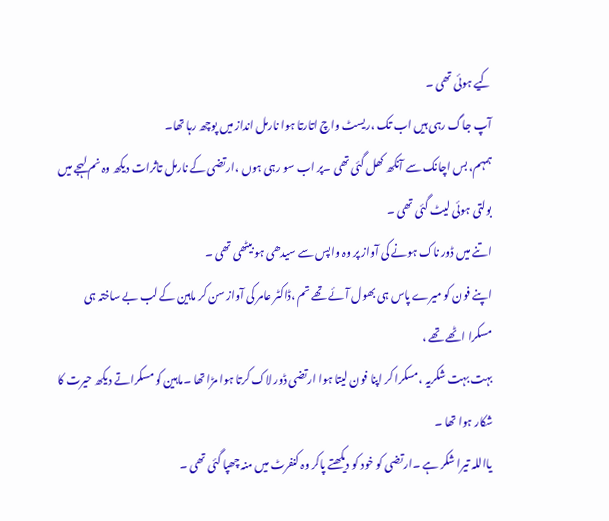کیے ہوئی تھی ۔
آپ جاگ رہی ہیں اب تک ،ریسٹ واچ اتارتا ہوا نارمل انداز میں پوچھ رہا تھا۔
ہمہم، بس اچانک سے آنکھ کھل گئی تھی ۔پر اب سو رہی ہوں ،ارتضی کے نارمل تاثرات دیکھ وہ نم لہجے میں بولتی ہوئی لیٹ گئی تھی ۔
اتنے میں ڈور ناک ہونے کی آواز پر وہ واپس سے سیدھی ہو بیٹھی تھی ۔
اپنے فون کو میرے پاس ہی بھول آئے تھے تم ،ڈاکٹر عامر کی آواز سن کر ماہین کے لب بے ساختہ ہی مسکرا اٹھے تھے ،
بہت بہت شکریہ ،مسکرا کر اپنا فون لیتا ہوا ارتضی ڈور لاک کرتا ہوا مڑا تھا ۔ماہین کو مسکراتے دیکھ حیرت کا شکار ہوا تھا ۔
یااللہ تیرا شکر ہے ۔ارتضی کو خود کو دیکھتے پاکر وہ کنفرٹ میں منہ چھپا گئی تھی ۔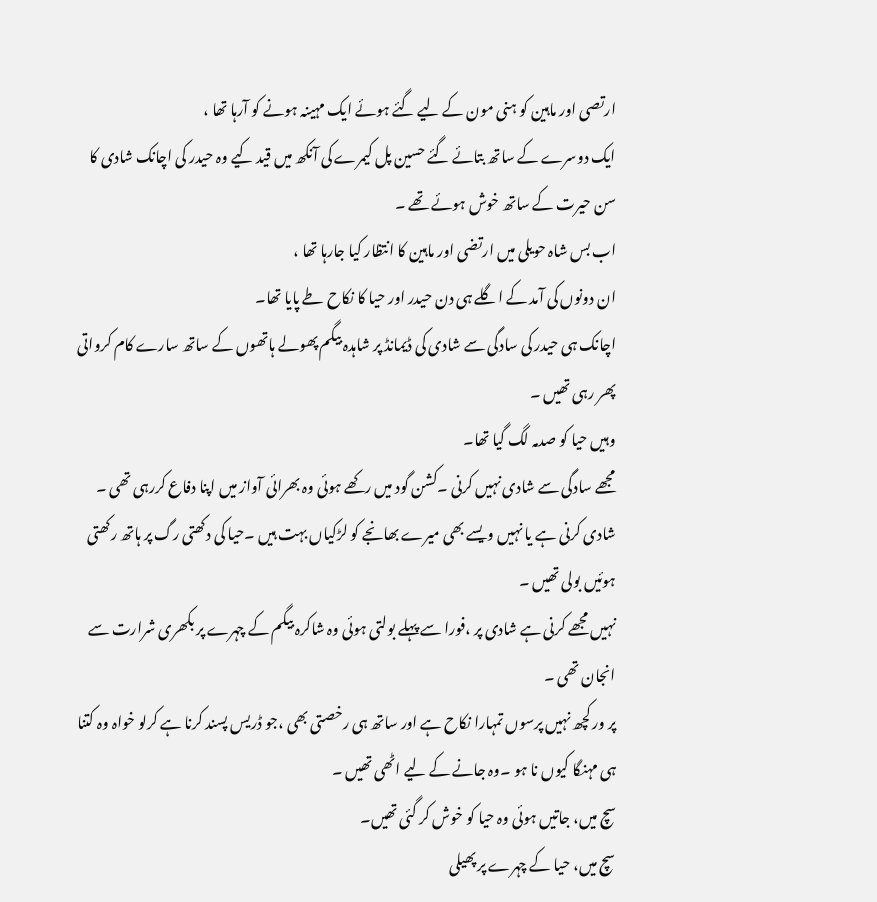ارتصی اور ماہین کو ہنی مون کے لیے گئے ہوئے ایک مہینہ ہونے کو آرہا تھا ،
ایک دوسرے کے ساتھ بتائے گئے حسین پل کیمرے کی آنکھ میں قید کیے وہ حیدر کی اچانک شادی کا سن حیرت کے ساتھ خوش ہوئے تھے ۔
اب بس شاہ حویلی میں ارتضی اور ماہین کا انتظار کیا جارہا تھا ،
ان دونوں کی آمد کے اگلے ہی دن حیدر اور حیا کا نکاح طے پایا تھا۔
اچانک ہی حیدر کی سادگی سے شادی کی ڈیمانڈ پر شاہدہ بیگم پھولے ہاتھوں کے ساتھ سارے کام کرواتی پھر رہی تھیں ۔
وہیں حیا کو صدمہ لگ گیا تھا۔
مجھے سادگی سے شادی نہیں کرنی ۔کشن گود میں رکھے ہوئی وہ بھرائی آواز میں اپنا دفاع کررہی تھی ۔
شادی کرنی ہے یا نہیں ویسے بھی میرے بھانجے کو لڑکیاں بہت ہیں ۔حیا کی دکھتی رگ پر ہاتھ رکھتی ہوئیں بولی تھیں ۔
نہیں مجھے کرنی ہے شادی پر ،فورا سے پہلے بولتی ہوئی وہ شاکرہ بیگم کے چہرے پر بکھری شرارت سے انجان تھی ۔
پر ور کچھ نہیں پرسوں تمہارا نکاح ہے اور ساتھ ہی رخصتی بھی ،جو ڈریس پسند کرنا ہے کرلو خواہ وہ کتنا ہی مہنگا کیوں نا ہو ۔وہ جانے کے لیے اٹھی تھیں ۔
سچ میں، جاتیں ہوئی وہ حیا کو خوش کر گئی تھیں۔
سچ میں، حیا کے چہرے پر پھیلی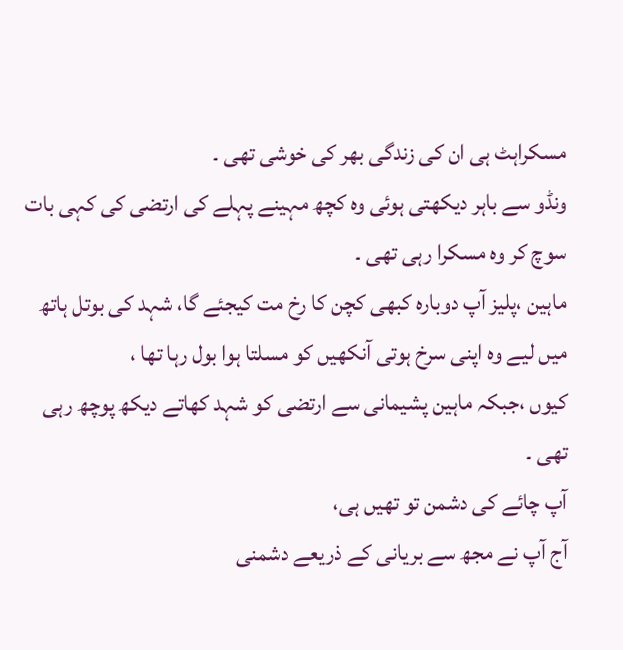مسکراہٹ ہی ان کی زندگی بھر کی خوشی تھی ۔
ونڈو سے باہر دیکھتی ہوئی وہ کچھ مہینے پہلے کی ارتضی کی کہی بات سوچ کر وہ مسکرا رہی تھی ۔
ماہین ،پلیز آپ دوبارہ کبھی کچن کا رخ مت کیجئے گا، شہد کی بوتل ہاتھ میں لیے وہ اپنی سرخ ہوتی آنکھیں کو مسلتا ہوا بول رہا تھا ،
کیوں ،جبکہ ماہین پشیمانی سے ارتضی کو شہد کھاتے دیکھ پوچھ رہی تھی ۔
آپ چائے کی دشمن تو تھیں ہی،
آج آپ نے مجھ سے بریانی کے ذریعے دشمنی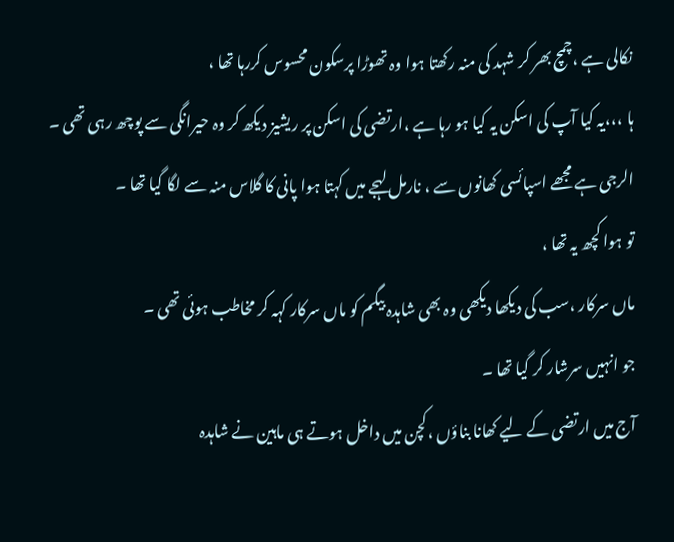نکالی ہے ،چمچ بھر کر شہد کی منہ رکھتا ہوا وہ تھوڑا پرسکون محسوس کررہا تھا ،
ہا ،،،یہ کیا آپ کی اسکن یہ کیا ہو رہا ہے ،ارتضی کی اسکن پر ریشیز دیکھ کر وہ حیرانگی سے پوچھ رہی تھی ۔
الرجی ہے مجھے اسپائسی کھانوں سے ، نارمل لہجے میں کہتا ہوا پانی کا گلاس منہ سے لگا گیا تھا ۔
تو ہوا کچھ یہ تھا ،
ماں سرکار ،سب کی دیکھا دیکھی وہ بھی شاہدہ بیگم کو ماں سرکار کہہ کر مخاطب ہوئی تھی ۔
جو انہیں سرشار کر گیا تھا ۔
آج میں ارتضی کے لیے کھانا بناؤں ،کچن میں داخل ہوتے ہی ماہین نے شاہدہ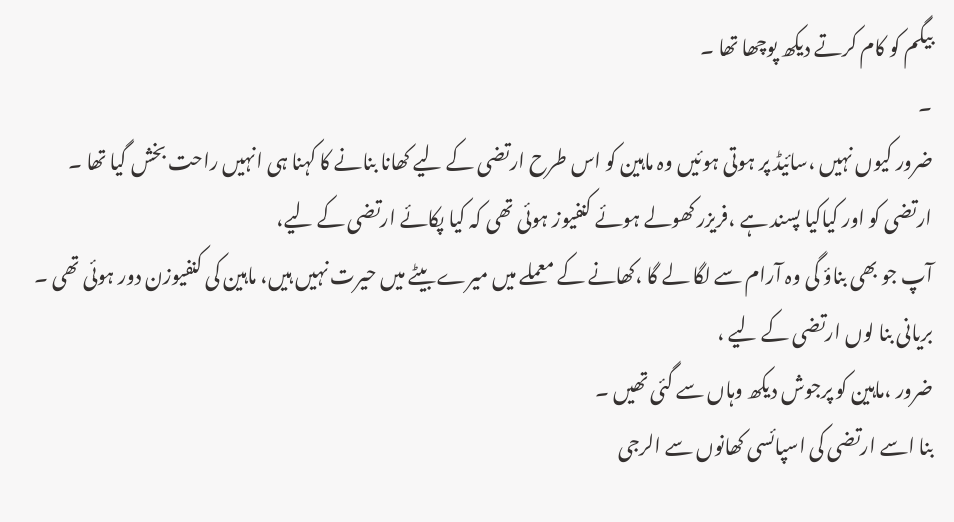بیگم کو کام کرتے دیکھ پوچھا تھا ۔
۔
ضرور کیوں نہیں ،سائیڈ پر ہوتی ہوئیں وہ ماہین کو اس طرح ارتضی کے لیے کھانا بنانے کا کہنا ہی انہیں راحت بخش گیا تھا ۔
ارتضی کو اور کیاکیا پسند ہے ،فریزر کھولے ہوئے کنفیوز ہوئی تھی کہ کیا پکائے ارتضی کے لیے،
آپ جو بھی بناؤ گی وہ آرام سے لگا لے گا ،کھانے کے معملے میں میرے بیٹے میں حیرت نہیں ہیں، ماہین کی کنفیوزن دور ہوئی تھی ۔
بریانی بنا لوں ارتضی کے لیے ،
ضرور ،ماہین کو پرجوش دیکھ وہاں سے گئی تھیں ۔
بنا اسے ارتضی کی اسپائسی کھانوں سے الرجی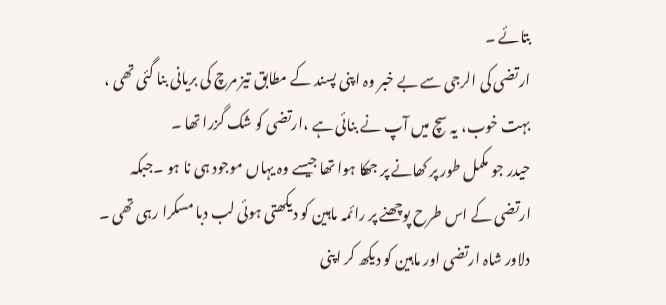بتائے ۔
ارتضی کی الرجی سے بے خبر وہ اپنی پسند کے مطابق تیز مرچ کی بریانی بنا گئی تھی ،
بہت خوب، یہ سچ میں آپ نے بنائی ہے ،ارتضی کو شک گزرا تھا ۔
حیدر جو مکمل طور پر کھانے پر جھکا ہوا تھا جیسے وہ یہاں موجود ہی نا ہو ۔جبکہ ارتضی کے اس طرح پوچھنے پر رائمہ ماہین کو دیکھتی ہوئی لب دبا مسکرا رہی تھی ۔
دلاور شاہ ارتضی اور ماہین کو دیکھ کر اپنی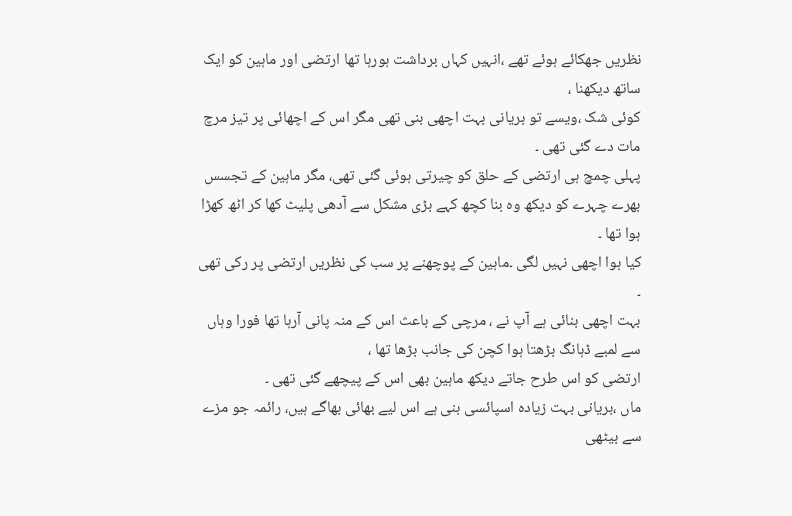نظریں جھکائے ہوئے تھے ،انہیں کہاں برداشت ہورہا تھا ارتضی اور ماہین کو ایک ساتھ دیکھنا ،
کوئی شک ،ویسے تو بریانی بہت اچھی بنی تھی مگر اس کے اچھائی پر تیز مرچ مات دے گئی تھی ۔
پہلی چمچ ہی ارتضی کے حلق کو چیرتی ہوئی گئی تھی، مگر ماہین کے تجسس بھرے چہرے کو دیکھ وہ بنا کچھ کہے بڑی مشکل سے آدھی پلیٹ کھا کر اٹھ کھڑا ہوا تھا ۔
کیا ہوا اچھی نہیں لگی ۔ماہین کے پوچھنے پر سب کی نظریں ارتضی پر رکی تھی ۔
بہت اچھی بنائی ہے آپ نے ، مرچی کے باعث اس کے منہ پانی آرہا تھا فورا وہاں سے لمبے ڈہانگ بڑھتا ہوا کچن کی جانب بڑھا تھا ،
ارتضی کو اس طرح جاتے دیکھ ماہین بھی اس کے پیچھے گئی تھی ۔
ماں ،بریانی بہت زیادہ اسپائسی بنی ہے اس لیے بھائی بھاگے ہیں، رائمہ جو مزے سے بیٹھی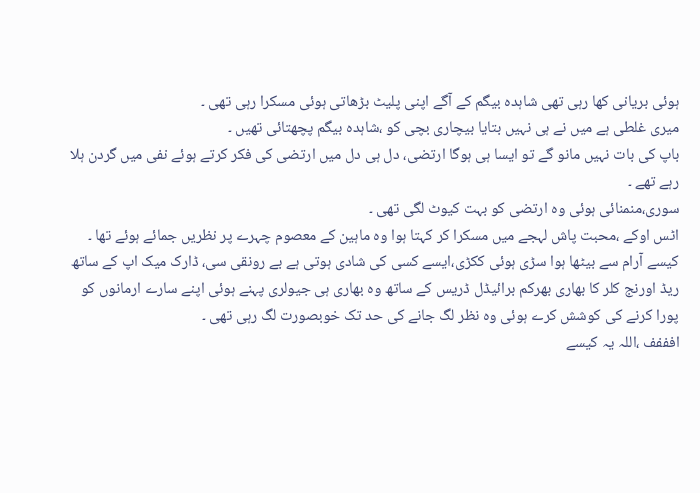ہوئی بریانی کھا رہی تھی شاہدہ بیگم کے آگے اپنی پلیٹ بڑھاتی ہوئی مسکرا رہی تھی ۔
میری غلطی ہے میں نے ہی نہیں بتایا بیچاری بچی کو ،شاہدہ بیگم پچھتائی تھیں ۔
باپ کی بات نہیں مانو گے تو ایسا ہی ہوگا ارتضی، دل ہی دل میں ارتضی کی فکر کرتے ہوئے نفی میں گردن ہلا رہے تھے ۔
سوری،منمنائی ہوئی وہ ارتضی کو بہت کیوٹ لگی تھی ۔
اٹس اوکے ،محبت پاش لہجے میں مسکرا کر کہتا ہوا وہ ماہین کے معصوم چہرے پر نظریں جمائے ہوئے تھا ۔
کیسے آرام سے بیٹھا ہوا سڑی ہوئی ککڑی،ایسے کسی کی شادی ہوتی ہے بے رونقی سی، ڈارک میک اپ کے ساتھ ریڈ اورنج کلر کا بھاری بھرکم برائیڈل ڈریس کے ساتھ وہ بھاری ہی جیولری پہنے ہوئی اپنے سارے ارمانوں کو پورا کرنے کی کوشش کرے ہوئی وہ نظر لگ جانے کی حد تک خوبصورت لگ رہی تھی ۔
افففف ،اللہ یہ کیسے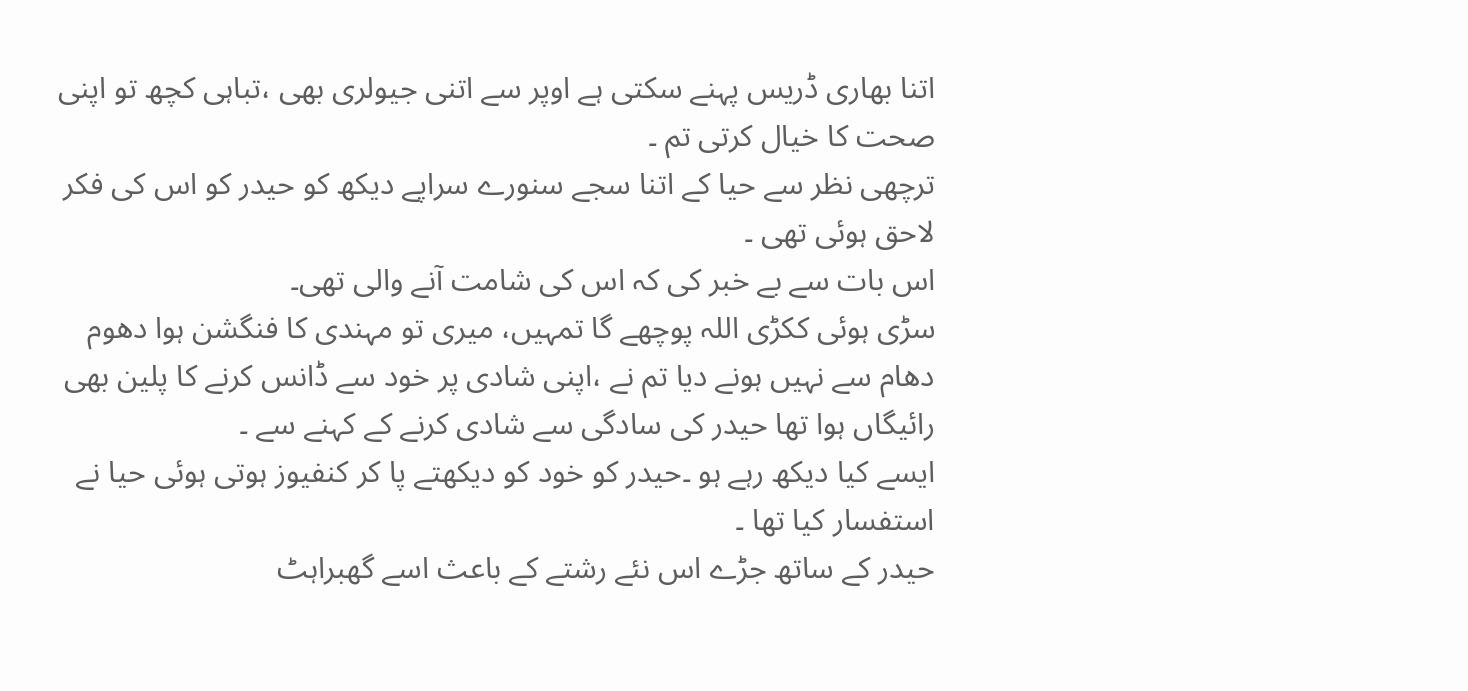اتنا بھاری ڈریس پہنے سکتی ہے اوپر سے اتنی جیولری بھی ،تباہی کچھ تو اپنی صحت کا خیال کرتی تم ۔
ترچھی نظر سے حیا کے اتنا سجے سنورے سراپے دیکھ کو حیدر کو اس کی فکر لاحق ہوئی تھی ۔
اس بات سے بے خبر کی کہ اس کی شامت آنے والی تھی۔
سڑی ہوئی ککڑی اللہ پوچھے گا تمہیں، میری تو مہندی کا فنگشن ہوا دھوم دھام سے نہیں ہونے دیا تم نے ،اپنی شادی پر خود سے ڈانس کرنے کا پلین بھی رائیگاں ہوا تھا حیدر کی سادگی سے شادی کرنے کے کہنے سے ۔
ایسے کیا دیکھ رہے ہو ۔حیدر کو خود کو دیکھتے پا کر کنفیوز ہوتی ہوئی حیا نے استفسار کیا تھا ۔
حیدر کے ساتھ جڑے اس نئے رشتے کے باعث اسے گھبراہٹ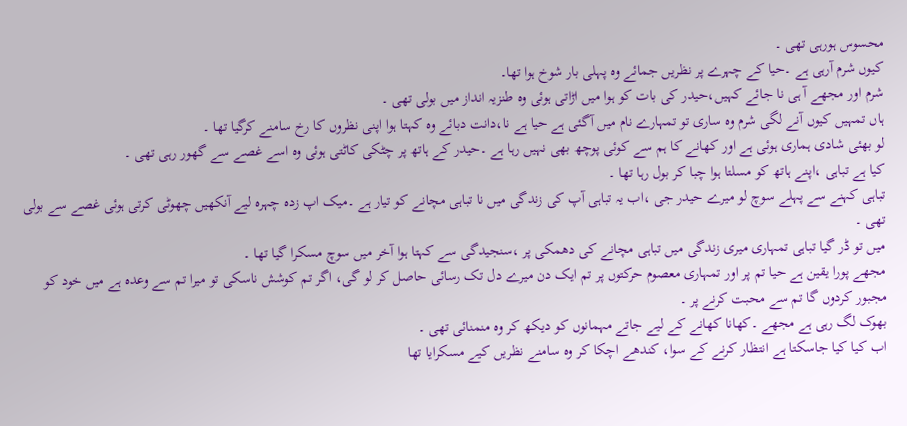محسوس ہورہی تھی ۔
کیوں شرم آرہی ہے ۔حیا کے چہرے پر نظریں جمائے وہ پہلی بار شوخ ہوا تھا۔
شرم اور مجھے آ ہی نا جائے کہیں،حیدر کی بات کو ہوا میں اڑاتی ہوئی وہ طنزیہ انداز میں بولی تھی ۔
ہاں تمہیں کیوں آنے لگی شرم وہ ساری تو تمہارے نام میں آگئی ہے حیا ہے نا،دانت دبائے وہ کہتا ہوا اپنی نظروں کا رخ سامنے کرگیا تھا ۔
لو بھئی شادی ہماری ہوئی ہے اور کھانے کا ہم سے کوئی پوچھ بھی نہیں رہا ہے ۔حیدر کے ہاتھ پر چٹکی کاٹتی ہوئی وہ اسے غصے سے گھور رہی تھی ۔
کیا ہے تباہی ،اپنے ہاتھ کو مسلتا ہوا چبا کر بول رہا تھا ۔
تباہی کہنے سے پہلے سوچ لو میرے حیدر جی ،اب یہ تباہی آپ کی زندگی میں نا تباہی مچانے کو تیار ہے ۔میک اپ زدہ چہرہ لیے آنکھیں چھوٹی کرتی ہوئی غصے سے بولی تھی ۔
میں تو ڈر گیا تباہی تمہاری میری زندگی میں تباہی مچانے کی دھمکی پر ،سنجیدگی سے کہتا ہوا آخر میں سوچ مسکرا گیا تھا ۔
مجھے پورا یقین ہے حیا تم پر اور تمہاری معصوم حرکتوں پر تم ایک دن میرے دل تک رسائی حاصل کر لو گی، اگر تم کوشش ناسکی تو میرا تم سے وعدہ ہے میں خود کو مجبور کردوں گا تم سے محبت کرنے پر ۔
بھوک لگ رہی ہے مجھے ۔کھانا کھانے کے لیے جاتے مہمانوں کو دیکھ کر وہ منمنائی تھی ۔
اب کیا کیا جاسکتا ہے انتظار کرنے کے سوا، کندھے اچکا کر وہ سامنے نظریں کیے مسکرایا تھا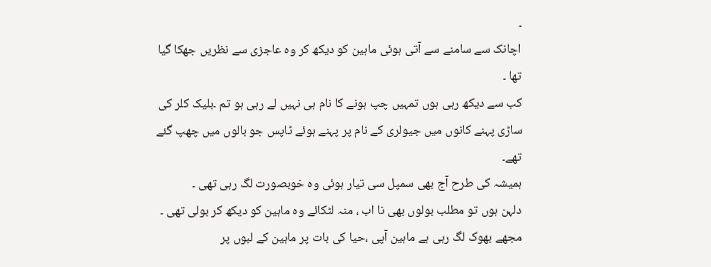۔
اچانک سے سامنے سے آتی ہوئی ماہین کو دیکھ کر وہ عاجزی سے نظریں جھکا گیا تھا ۔
کب سے دیکھ رہی ہوں تمہیں چپ ہونے کا نام ہی نہیں لے رہی ہو تم ۔بلیک کلر کی ساڑی پہنے کانوں میں جیولری کے نام پر پہنے ہوئے ٹاپس جو بالوں میں چھپ گئے تھے۔
ہمیشہ کی طرح آج بھی سمپل سی تیار ہوئی وہ خوبصورت لگ رہی تھی ۔
دلہن ہوں تو مطلب بولوں بھی نا اب ، منہ لٹکائے وہ ماہین کو دیکھ کر بولی تھی ۔
مجھے بھوک لگ رہی ہے ماہین آپی ،حیا کی بات پر ماہین کے لبوں پر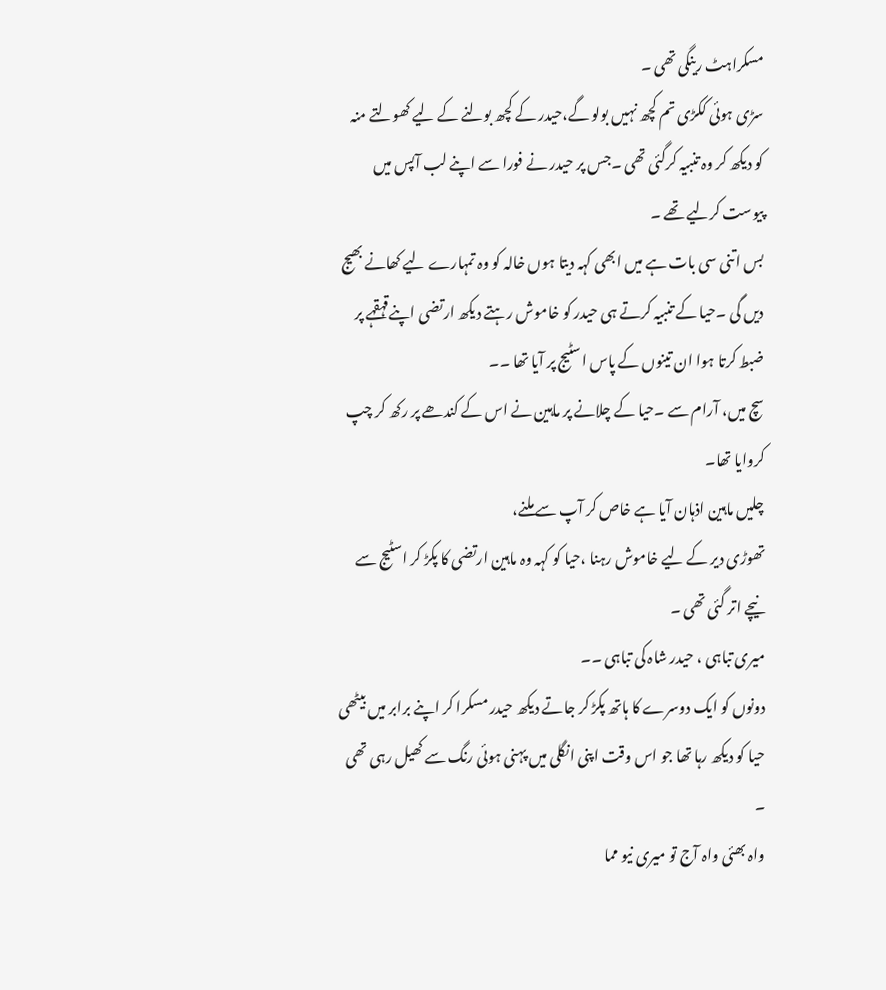مسکراہٹ رینگی تھی ۔
سڑی ہوئی ککڑی تم کچھ نہیں بولو گے،حیدر کے کچھ بولنے کے لیے کھولتے منہ کو دیکھ کر وہ تنبیہ کرگئی تھی ۔جس پر حیدر نے فورا سے اپنے لب آپس میں پیوست کرلیے تھے ۔
بس اتنی سی بات ہے میں ابھی کہہ دیتا ہوں خالہ کو وہ تمہارے لیے کھانے بھیج دیں گی ۔حیا کے تنبیہ کرتے ہی حیدر کو خاموش رہتے دیکھ ارتضی اپنےقہقہے پر ضبط کرتا ہوا ان تینوں کے پاس اسٹیج پر آیا تھا ۔۔
سچ میں، آرام سے ۔حیا کے چلانے پر ماہین نے اس کے کندھے پر رکھ کر چپ کروایا تھا۔
چلیں ماہین اذہان آیا ہے خاص کر آپ سے ملنے،
تھوڑی دیر کے لیے خاموش رہنا ،حیا کو کہہ وہ ماہین ارتضی کا پکڑ کر اسٹیج سے نیچے اتر گئی تھی ۔
میری تباہی ، حیدر شاہ کی تباہی ۔۔
دونوں کو ایک دوسرے کا ہاتھ پکڑ کر جاتے دیکھ حیدر مسکرا کر اپنے برابر میں بیٹھی حیا کو دیکھ رہا تھا جو اس وقت اپنی انگلی میں پہنی ہوئی رنگ سے کھیل رہی تھی ۔
واہ بھئی واہ آج تو میری نیو مما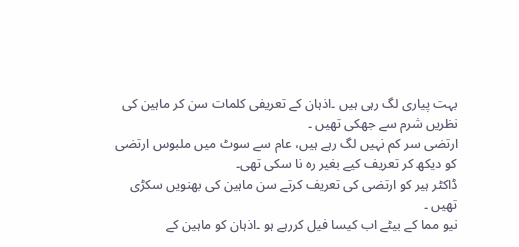بہت پیاری لگ رہی ہیں ۔اذہان کے تعریفی کلمات سن کر ماہین کی نظریں شرم سے جھکی تھیں ۔
ارتضی سر کم نہیں لگ رہے ہیں، عام سے سوٹ میں ملبوس ارتضی کو دیکھ کر تعریف کیے بغیر رہ نا سکی تھی۔
ڈاکٹر ہیر کو ارتضی کی تعریف کرتے سن ماہین کی بھنویں سکڑی تھیں ۔
نیو مما کے بیٹے اب کیسا فیل کررہے ہو ۔اذہان کو ماہین کے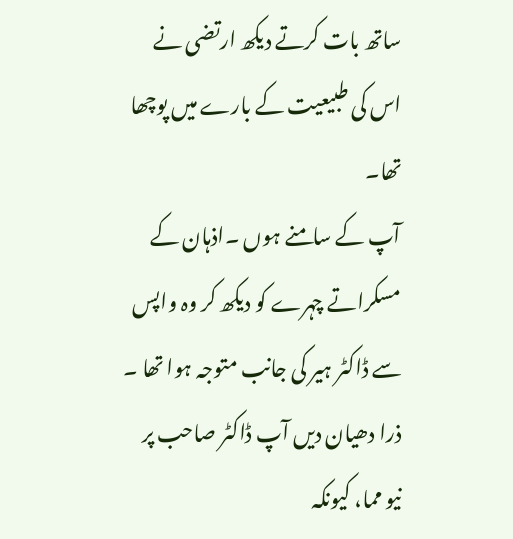ساتھ بات کرتے دیکھ ارتضی نے اس کی طبیعیت کے بارے میں پوچھا تھا۔
آپ کے سامنے ہوں ۔اذہان کے مسکراتے چہرے کو دیکھ کر وہ واپس سے ڈاکٹر ہیر کی جانب متوجہ ہوا تھا ۔
ذرا دھیان دیں آپ ڈاکٹر صاحب پر نیو مما، کیونکہ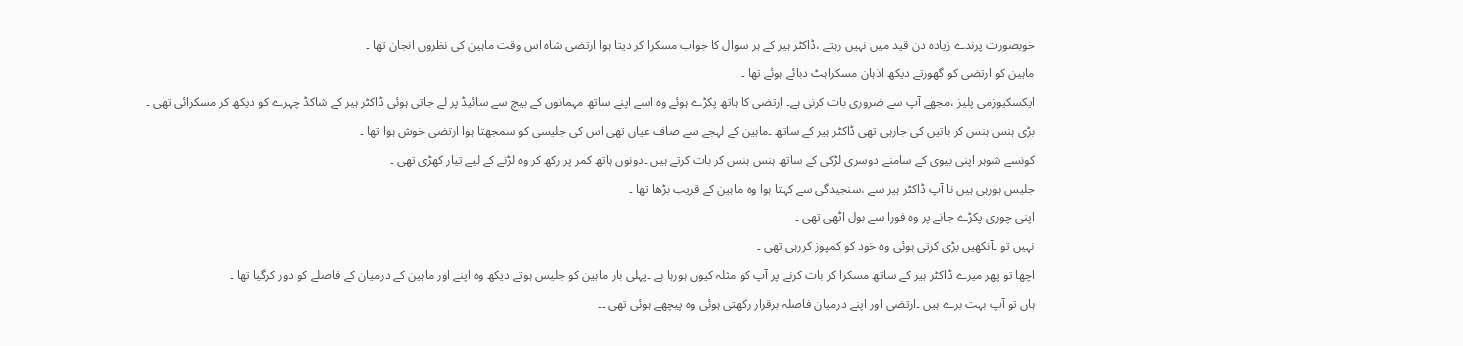خوبصورت پرندے زیادہ دن قید میں نہیں رہتے ،ڈاکٹر ہیر کے ہر سوال کا جواب مسکرا کر دیتا ہوا ارتضی شاہ اس وقت ماہین کی نظروں انجان تھا ۔
ماہین کو ارتضی کو گھورتے دیکھ اذہان مسکراہٹ دبائے ہوئے تھا ۔
ایکسکیوزمی پلیز ،مجھے آپ سے ضروری بات کرنی ہے۔ ارتضی کا ہاتھ پکڑے ہوئے وہ اسے اپنے ساتھ مہمانوں کے بیچ سے سائیڈ پر لے جاتی ہوئی ڈاکٹر ہیر کے شاکڈ چہرے کو دیکھ کر مسکرائی تھی ۔
بڑی ہنس ہنس کر باتیں کی جارہی تھی ڈاکٹر ہیر کے ساتھ ۔ماہین کے لہجے سے صاف عیاں تھی اس کی جلیسی کو سمجھتا ہوا ارتضی خوش ہوا تھا ۔
کونسے شوہر اپنی بیوی کے سامنے دوسری لڑکی کے ساتھ ہنس ہنس کر بات کرتے ہیں ۔دونوں ہاتھ کمر پر رکھ کر وہ لڑنے کے لیے تیار کھڑی تھی ۔
جلیس ہورہی ہیں نا آپ ڈاکٹر ہیر سے ،سنجیدگی سے کہتا ہوا وہ ماہین کے قریب بڑھا تھا ۔
اپنی چوری پکڑے جانے پر وہ فورا سے بول اٹھی تھی ۔
نہیں تو ۔آنکھیں بڑی کرتی ہوئی وہ خود کو کمپوز کررہی تھی ۔
اچھا تو پھر میرے ڈاکٹر ہیر کے ساتھ مسکرا کر بات کرنے پر آپ کو مثلہ کیوں ہورہا ہے ۔پہلی بار ماہین کو جلیس ہوتے دیکھ وہ اپنے اور ماہین کے درمیان کے فاصلے کو دور کرگیا تھا ۔
ہاں تو آپ بہت برے ہیں ۔ارتضی اور اپنے درمیان فاصلہ برقرار رکھتی ہوئی وہ پیچھے ہوئی تھی ۔۔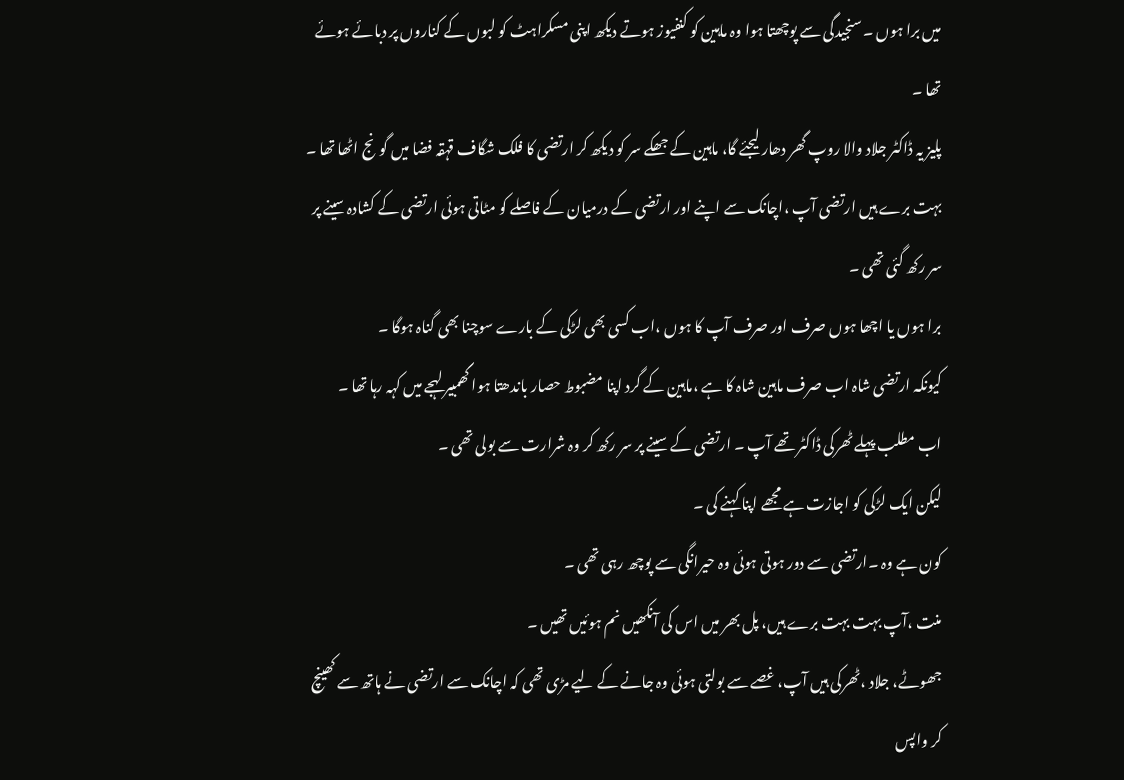میں برا ہوں ۔سنجیدگی سے پوچھتا ہوا وہ ماہین کو کنفیوز ہوتے دیکھ اپنی مسکراہٹ کو لبوں کے کناروں پر دبائے ہوئے تھا ۔
پلیز یہ ڈاکٹر جلاد والا روپ گھر دھار لیجئے گا، ماہین کے جھکے سر کو دیکھ کر ارتضی کا فلک شگاف قہقہ فضا میں گونج اٹھا تھا ۔
بہت برے ہیں ارتضی آپ ،اچانک سے اپنے اور ارتضی کے درمیان کے فاصلے کو مٹاتی ہوئی ارتضی کے کشادہ سینے پر سر رکھ گئی تھی ۔
برا ہوں یا اچھا ہوں صرف اور صرف آپ کا ہوں ،اب کسی بھی لڑکی کے بارے سوچنا بھی گناہ ہوگا ۔
کیونکہ ارتضی شاہ اب صرف ماہین شاہ کا ہے ،ماہین کے گرد اپنا مضبوط حصار باندھتا ہوا گھمبیر لہجے میں کہہ رہا تھا ۔
اب مطلب پہلے ٹھرکی ڈاکٹر تھے آپ ۔ ارتضی کے سینے پر سر رکھ کر وہ شرارت سے بولی تھی ۔
لیکن ایک لڑکی کو اجازت ہے مجھے اپنا کہنے کی ۔
کون ہے وہ ۔ارتضی سے دور ہوتی ہوئی وہ حیرانگی سے پوچھ رہی تھی ۔
منت ،آپ بہت بہت برے ہیں، پل بھر میں اس کی آنکھیں نم ہوئیں تھیں ۔
جھوٹے، جلاد ،ٹھرکی ہیں آپ، غصے سے بولتی ہوئی وہ جانے کے لیے مڑی تھی کہ اچانک سے ارتضی نے ہاتھ سے کھینچ کر واپس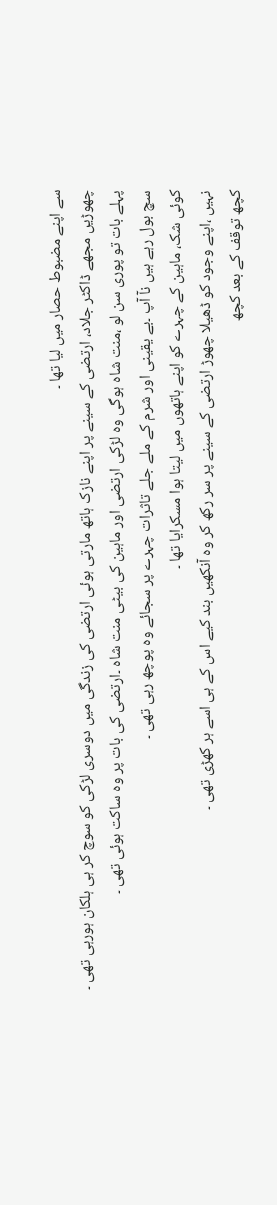سے اپنے مضبوط حصار میں لیا تھا ۔
چھوڑیں مجھے ڈاکٹر جلاد، ارتضی کے سینے پر اپنے نازک ہاتھ مارتی ہوئی ارتضی کی زندگی میں دوسری لڑکی کو سوچ کر ہی ہلکان ہورہی تھی ۔
پہلے بات تو پوری سن لو ،منت شاہ ہوگی وہ لڑکی ارتضی اور ماہین کی بیٹی منت شاہ ۔ارتضی کی بات پر وہ ساکت ہوئی تھی ۔
سچ بول رہے ہیں نآ آپ ۔بے یقینی اور شرم کے ملے جلے تاثرات چہرے پر سجائے وہ پوچھ رہی تھی ۔
کوئی شک، ماہین کے چہرے کو اپنے ہاتھوں میں لیتا ہوا مسکرایا تھا ۔
نہیں ،اپنے وجود کو ڈھیلا چھوڑ ارتضی کے سینے پر سر رکھ کر وہ آنکھیں بند کیے اس کے ہی اسے ہر کھڑی تھی ۔
کچھ توقف کے بعد کچھ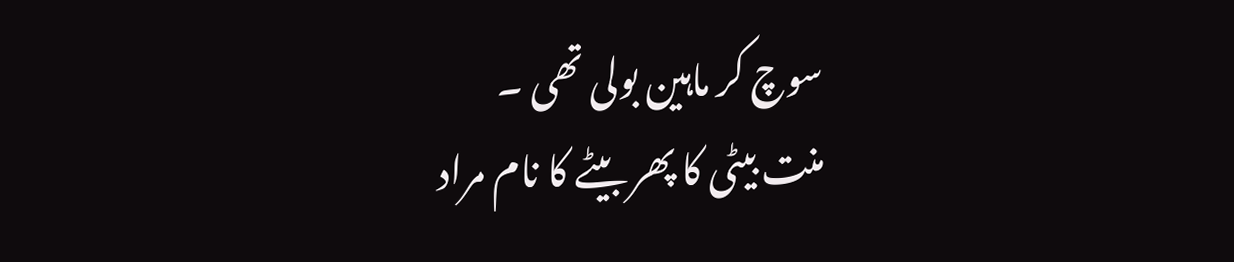سوچ کر ماہین بولی تھی ۔
منت بیٹی کا پھر بیٹے کا نام مراد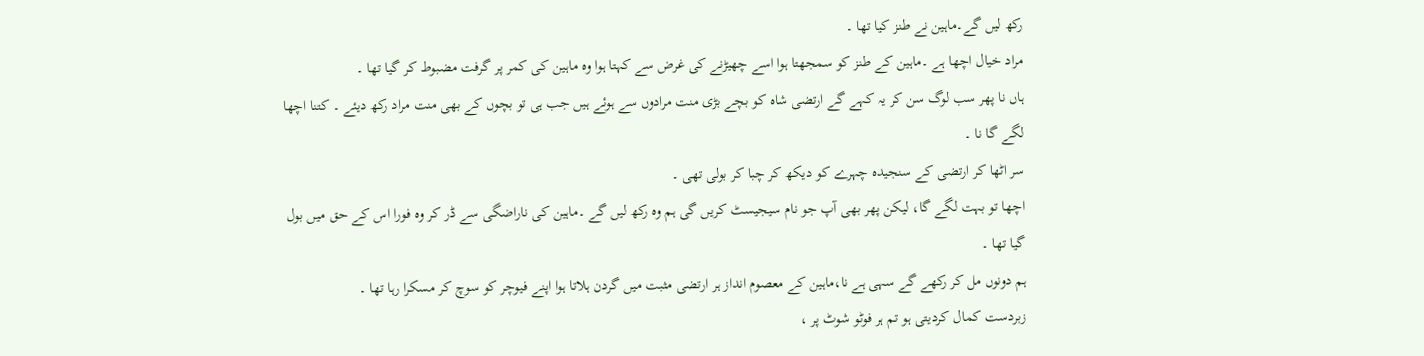رکھ لیں گے۔ماہین نے طنز کیا تھا ۔
مراد خیال اچھا ہے ۔ماہین کے طنز کو سمجھتا ہوا اسے چھیڑنے کی غرض سے کہتا ہوا وہ ماہین کی کمر پر گرفت مضبوط کر گیا تھا ۔
ہاں نا پھر سب لوگ سن کر یہ کہے گے ارتضی شاہ کو بچے بڑی منت مرادوں سے ہوئے ہیں جب ہی تو بچوں کے بھی منت مراد رکھ دیئے ۔ کتنا اچھا لگے گا نا ۔
سر اٹھا کر ارتضی کے سنجیدہ چہرے کو دیکھ کر چبا کر بولی تھی ۔
اچھا تو بہت لگے گا، لیکن پھر بھی آپ جو نام سیجیسٹ کریں گی ہم وہ رکھ لیں گے ۔ماہین کی ناراضگی سے ڈر کر وہ فورا اس کے حق میں بول گیا تھا ۔
ہم دونوں مل کر رکھے گے سہی ہے نا،ماہین کے معصوم انداز ہر ارتضی مثبت میں گردن ہلاتا ہوا اپنے فیوچر کو سوچ کر مسکرا رہا تھا ۔
زبردست کمال کردیتی ہو تم ہر فوٹو شوٹ پر ،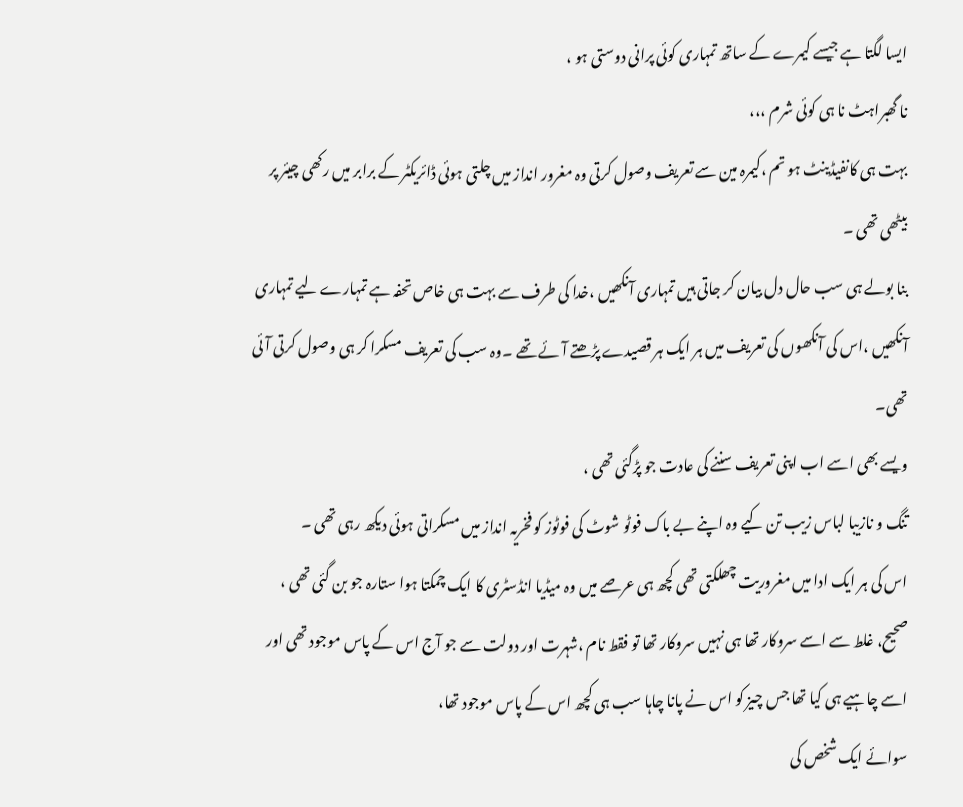ایسا لگتا ہے جیسے کیمرے کے ساتھ تمہاری کوئی پرانی دوستی ہو ،
نا گھبراہٹ نا ہی کوئی شرم ،،،
بہت ہی کانفیڈینٹ ہو تم ،کیمرہ مین سے تعریف وصول کرتی وہ مغرور انداز میں چلتی ہوئی ڈائریکٹر کے برابر میں رکھی چیئر پر بیٹھی تھی ۔
بنا بولے ہی سب حال دل بیان کر جاتی ہیں تمہاری آنکھیں ،خدا کی طرف سے بہت ہی خاص تحفہ ہے تمہارے لیے تمہاری آنکھیں ،اس کی آنکھوں کی تعریف میں ہر ایک ہر قصیدے پڑھتے آئے تھے ۔وہ سب کی تعریف مسکرا کر ہی وصول کرتی آئی تھی۔
ویسے بھی اسے اب اپنی تعریف سننے کی عادت جو پڑگئی تھی ،
تنگ و نازیبا لباس زیب تن کیے وہ اپنے بے باک فوٹو شوٹ کی فوٹوز کو فخریہ انداز میں مسکراتی ہوئی دیکھ رہی تھی ۔
اس کی ہر ایک ادا میں مغروریت چھلکتی تھی کچھ ہی عرصے میں وہ میڈیا انڈسٹری کا ایک چمکتا ہوا ستارہ جو بن گئی تھی ،
صحیح، غلط سے اسے سروکار تھا ہی نہیں سروکار تھا تو فقط نام ،شہرت اور دولت سے جو آج اس کے پاس موجود تھی اور اسے چاہیے ہی کیا تھا جس چیز کو اس نے پانا چاہا سب ہی کچھ اس کے پاس موجود تھا،
سوائے ایک شخص کی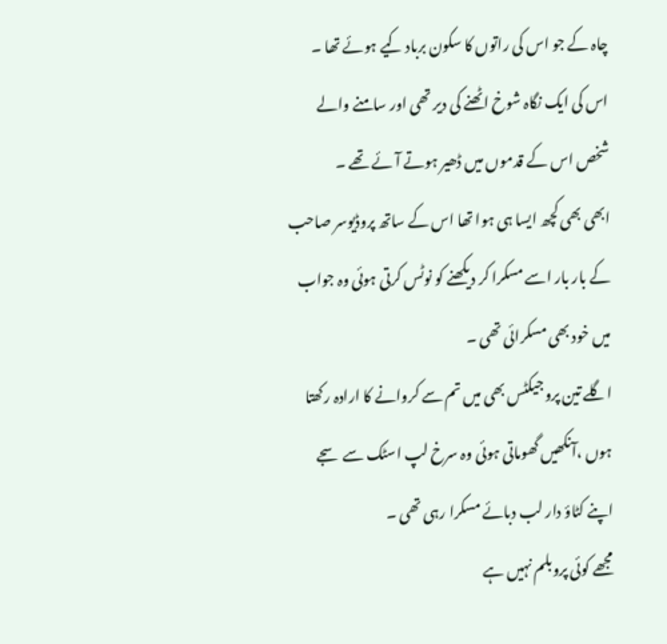چاہ کے جو اس کی راتوں کا سکون برباد کیے ہوئے تھا ۔
اس کی ایک نگاہ شوخ اٹھنے کی دیر تھی اور سامنے والے شخص اس کے قدموں میں ڈھیر ہوتے آئے تھے ۔
ابھی بھی کچھ ایسا ہی ہوا تھا اس کے ساتھ پروڈیوسر صاحب کے بار بار اسے مسکرا کر دیکھنے کو نوٹس کرتی ہوئی وہ جواب میں خود بھی مسکرائی تھی ۔
اگلے تین پروجیکٹس بھی میں تم سے کروانے کا ارادہ رکھتا ہوں ،آنکھیں گھوماتی ہوئی وہ سرخ لپ اسٹک سے سجے اپنے کٹاؤ دار لب دبائے مسکرا رہی تھی ۔
مجھے کوئی پروبلم نہیں ہے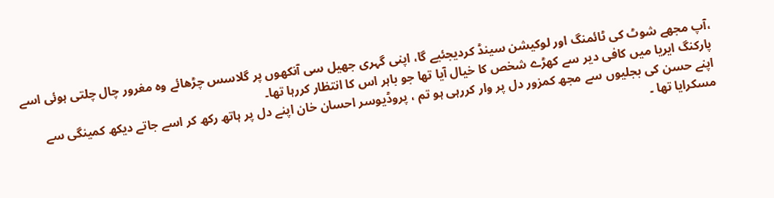،آپ مجھے شوٹ کی ٹائمنگ اور لوکیشن سینڈ کردیجئیے گا، اپنی گہری جھیل سی آنکھوں پر گلاسس چڑھائے وہ مغرور چال چلتی ہوئی اسے پارکنگ ایریا میں کافی دیر سے کھڑے شخص کا خیال آیا تھا جو باہر اس کا انتظار کررہا تھا۔
اپنے حسن کی بجلیوں سے مجھ کمزور دل پر وار کررہی ہو تم ، پروڈیوسر احسان خان اپنے دل پر ہاتھ رکھ کر اسے جاتے دیکھ کمینگی سے مسکرایا تھا ۔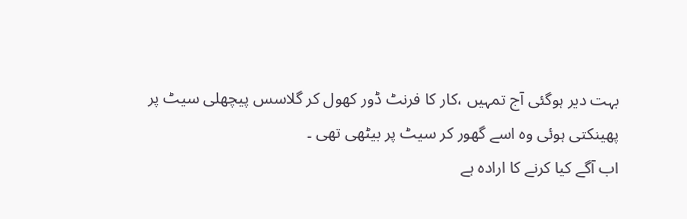بہت دیر ہوگئی آج تمہیں ،کار کا فرنٹ ڈور کھول کر گلاسس پیچھلی سیٹ پر پھینکتی ہوئی وہ اسے گھور کر سیٹ پر بیٹھی تھی ۔
اب آگے کیا کرنے کا ارادہ ہے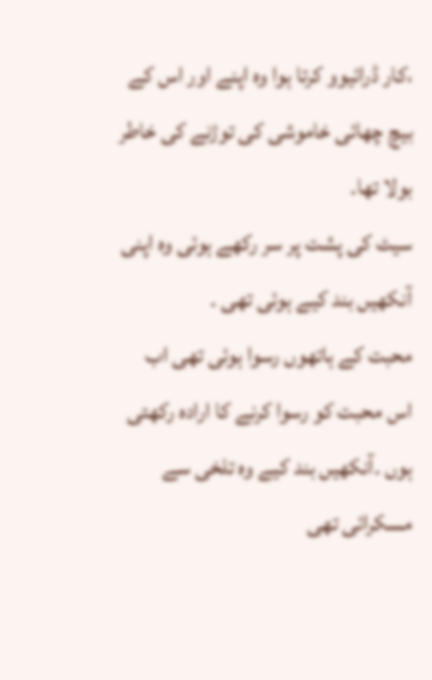،کار ڈرائیوو کرتا ہوا وہ اپنے اور اس کے بیچ چھائی خاموشی کی توڑنے کی خاطر بولا تھا۔
سیٹ کی پشت پر سر رکھے ہوئی وہ اپنی آنکھیں بند کیے ہوئی تھی ۔
محبت کے ہاتھوں رسوا ہوئی تھی اب اس محبت کو رسوا کرنے کا ارادہ رکھتی ہوں ۔آنکھیں بند کیے وہ تلخی سے مسکرائی تھی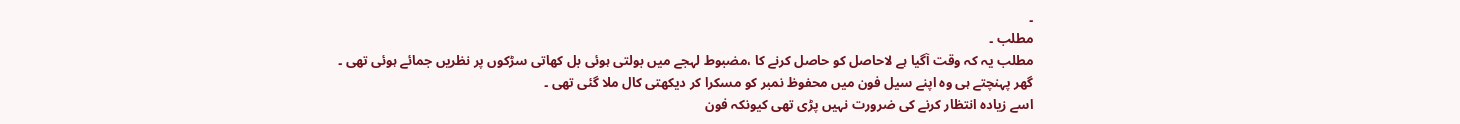۔
مطلب ۔
مطلب یہ کہ وقت آگیا ہے لاحاصل کو حاصل کرنے کا ،مضبوط لہجے میں بولتی ہوئی بل کھاتی سڑکوں پر نظریں جمائے ہوئی تھی ۔
گھر پہنچتے ہی وہ اپنے سیل فون میں محفوظ نمبر کو مسکرا کر دیکھتی کال ملا گئی تھی ۔
اسے زیادہ انتظار کرنے کی ضرورت نہیں پڑی تھی کیونکہ فون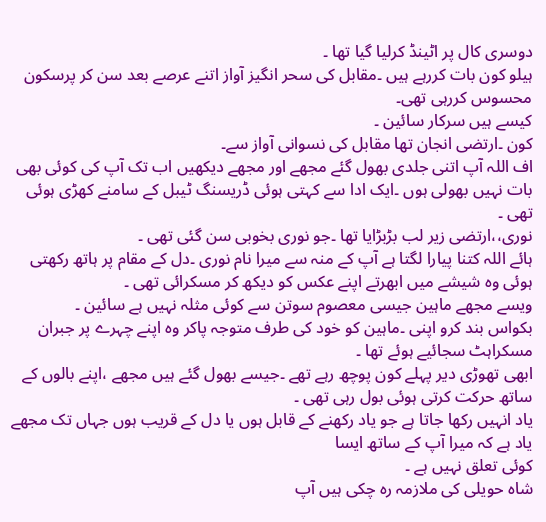دوسری کال پر اٹینڈ کرلیا گیا تھا ۔
ہیلو کون بات کررہے ہیں ۔مقابل کی سحر انگیز آواز اتنے عرصے بعد سن کر پرسکون محسوس کررہی تھی۔
کیسے ہیں سرکار سائین ۔
کون ۔ارتضی انجان تھا مقابل کی نسوانی آواز سے۔
اف اللہ آپ اتنی جلدی بھول گئے مجھے اور مجھے دیکھیں اب تک آپ کی کوئی بھی بات نہیں بھولی ہوں ۔ایک ادا سے کہتی ہوئی ڈریسنگ ٹیبل کے سامنے کھڑی ہوئی تھی ۔
نوری،،ارتضی زیر لب بڑبڑایا تھا ۔جو نوری بخوبی سن گئی تھی ۔
ہائے اللہ کتنا پیارا لگتا ہے آپ کے منہ سے میرا نام نوری ۔دل کے مقام پر ہاتھ رکھتی ہوئی وہ شیشے میں ابھرتے اپنے عکس کو دیکھ کر مسکرائی تھی ۔
ویسے مجھے ماہین جیسی معصوم سوتن سے کوئی مثلہ نہیں ہے سائین ۔
بکواس بند کرو اپنی ۔ماہین کو خود کی طرف متوجہ پاکر وہ اپنے چہرے پر جبران مسکراہٹ سجائیے ہوئے تھا ۔
ابھی تھوڑی دیر پہلے کون پوچھ رہے تھے ۔جیسے بھول گئے ہیں مجھے ،اپنے بالوں کے ساتھ حرکت کرتی ہوئی بول رہی تھی ۔
یاد انہیں رکھا جاتا ہے جو یاد رکھنے کے قابل ہوں یا دل کے قریب ہوں جہاں تک مجھے یاد ہے کہ میرا آپ کے ساتھ ایسا
کوئی تعلق نہیں ہے ۔
شاہ حویلی کی ملازمہ رہ چکی ہیں آپ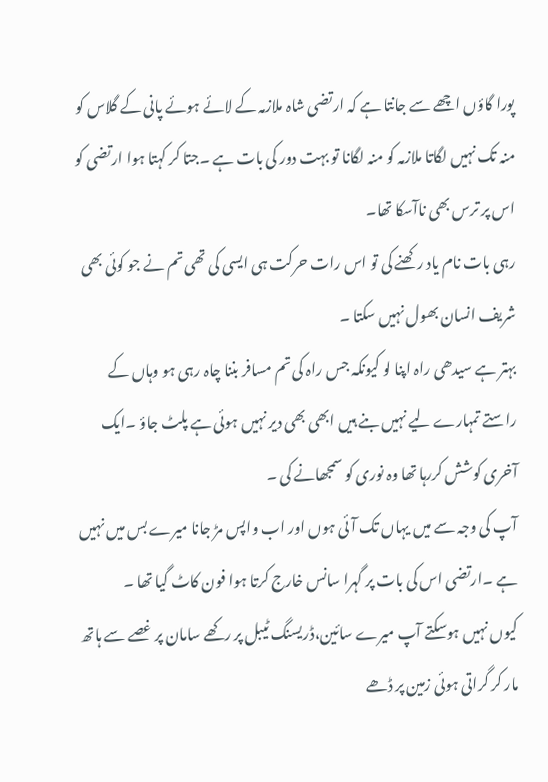پورا گاؤں اچھے سے جانتا ہے کہ ارتضی شاہ ملازمہ کے لائے ہوئے پانی کے گلاس کو منہ تک نہیں لگاتا ملازمہ کو منہ لگانا تو بہت دور کی بات ہے ۔جتا کر کہتا ہوا ارتضی کو اس پر ترس بھی ناآسکا تھا۔
رہی بات نام یاد رکھنے کی تو اس رات حرکت ہی ایسی کی تھی تم نے جو کوئی بھی شریف انسان بھول نہیں سکتا ۔
بہتر ہے سیدھی راہ اپنا لو کیونکہ جس راہ کی تم مسافر بننا چاہ رہی ہو وہاں کے راستے تمہارے لیے نہیں بنے ہیں ابھی بھی دیر نہیں ہوئی ہے پلٹ جاؤ ۔ایک آخری کوشش کررہا تھا وہ نوری کو سمجھانے کی ۔
آپ کی وجہ سے میں یہاں تک آئی ہوں اور اب واپس مڑ جانا میرے بس میں نہیں ہے ۔ارتضی اس کی بات پر گہرا سانس خارج کرتا ہوا فون کاٹ گیا تھا ۔
کیوں نہیں ہوسکتے آپ میرے سائین،ڈریسنگ ٹیبل پر رکھے سامان پر غصے سے ہاتھ مار کر گراتی ہوئی زمین پر ڈھے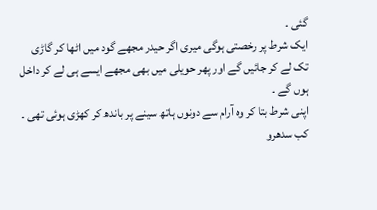گئی ۔
ایک شرط پر رخصتی ہوگی میری اگر حیدر مجھے گود میں اٹھا کر گاڑی تک لے کر جائیں گے اور پھر حویلی میں بھی مجھے ایسے ہی لے کر داخل ہوں گے ۔
اپنی شرط بتا کر وہ آرام سے دونوں ہاتھ سینے پر باندھ کر کھڑی ہوئی تھی ۔
کب سدھرو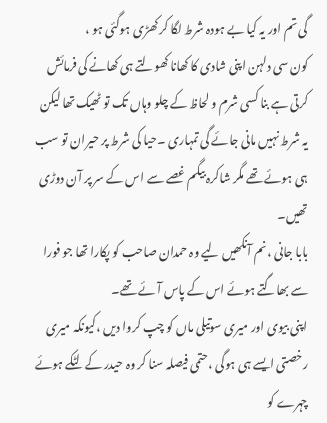گی تم اور یہ کیا بے ہودہ شرط لگا کر کھڑی ہوگئی ہو ،
کون سی دلہن اپنی شادی کا کھانا کھولتے ہی کھانے کی فرمائش کرتی ہے بنا کسی شرم و لحاظ کے چلو وہاں تک تو ٹھیک تھا لیکن یہ شرط نہیں مانی جائے گی تمہاری ۔حیا کی شرط پر حیران تو سب ہی ہوئے تھے مگر شاکرہ بیگم غصے سے اس کے سر پر آن دوڑی تھیں۔
بابا جانی ،نم آنکھیں لیے وہ حمدان صاحب کو پکارا تھا جو فورا سے بھاگتے ہوئے اس کے پاس آئے تھے۔
اپنی بیوی اور میری سوتیلی ماں کو چپ کروا دیں ،کیونکہ میری رخصتی ایسے ہی ہوگی ،حتمی فیصلہ سنا کر وہ حیدر کے لٹکے ہوئے چہرے کو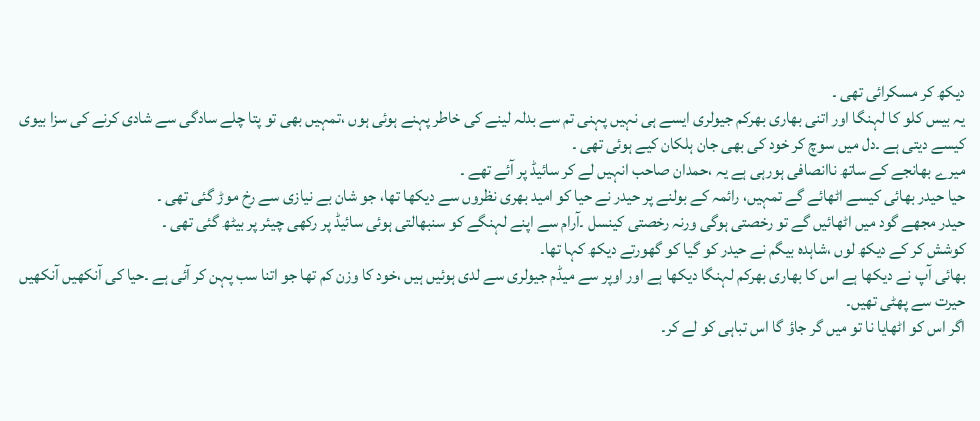دیکھ کر مسکرائی تھی ۔
یہ بیس کلو کا لہنگا اور اتنی بھاری بھرکم جیولری ایسے ہی نہیں پہنی تم سے بدلہ لینے کی خاطر پہنے ہوئی ہوں ،تمہیں بھی تو پتا چلے سادگی سے شادی کرنے کی سزا بیوی کیسے دیتی ہے ۔دل میں سوچ کر خود کی بھی جان ہلکان کیے ہوئی تھی ۔
میرے بھانجے کے ساتھ ناانصافی ہورہی ہے یہ ،حمدان صاحب انہیں لے کر سائیڈ پر آئے تھے ۔
حیا حیدر بھائی کیسے اٹھائے گے تمہیں، رائمہ کے بولنے پر حیدر نے حیا کو امید بھری نظروں سے دیکھا تھا، جو شان بے نیازی سے رخ موڑ گئی تھی ۔
حیدر مجھے گود میں اٹھائیں گے تو رخصتی ہوگی ورنہ رخصتی کینسل ۔آرام سے اپنے لہنگے کو سنبھالتی ہوئی سائیڈ پر رکھی چیئر پر بیٹھ گئی تھی ۔
کوشش کر کے دیکھ لوں ،شاہدہ بیگم نے حیدر کو گیا کو گھورتے دیکھ کہا تھا۔
بھائی آپ نے دیکھا ہے اس کا بھاری بھرکم لہنگا دیکھا ہے اور اوپر سے میڈم جیولری سے لدی ہوئیں ہیں ،خود کا وزن کم تھا جو اتنا سب پہن کر آئی ہے ۔حیا کی آنکھیں آنکھیں حیرت سے پھٹی تھیں۔
اگر اس کو اٹھایا نا تو میں گر جاؤ گا اس تباہی کو لے کر۔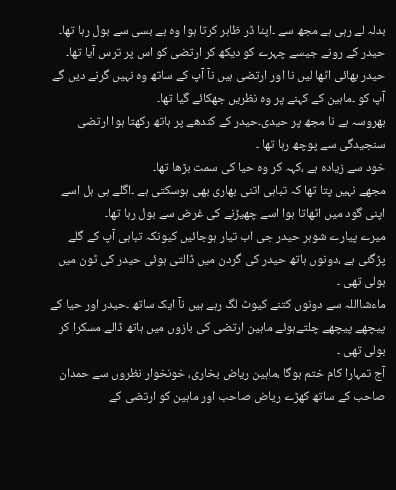بدلہ لے رہی ہے مجھ سے ۔اپنا ڈر ظاہر کرتا ہوا وہ بے بسی سے بول رہا تھا۔
حیدر کے رونے جیسے چہرے کو دیکھ کر ارتضی کو اس پر ترس آیا تھا۔
حیدر بھائی اٹھا لیں نا اور ارتضی ہیں نآ آپ کے ساتھ وہ نہیں گرنے دیں گے آپ کو ۔ماہین کے کہنے پر وہ نظریں جھکائے گیا تھا۔
بھروسہ ہے نا مجھ پر حیدی۔حیدر کے کندھے پر ہاتھ رکھتا ہوا ارتضی سنجیدگی سے پوچھ رہا تھا ۔
خود سے زیادہ ہے ،کہہ کر وہ حیا کی سمت بڑھا تھا۔
مجھے نہیں پتا تھا کہ تباہی اتنی بھاری بھی ہوسکتی ہے ۔اگلے ہی ہل اسے اپنی گود میں اٹھاتا ہوا اسے چھیڑنے کی غرض سے بول رہا تھا۔
میرے پیارے شوہر حیدر جی اب تیار ہوجائیں کیونکہ تباہی آپ کے گلے پڑگئی ہے ،دونوں ہاتھ حیدر کی گردن میں ڈالتی ہوئی حیدر کی ٹون میں بولی تھی ۔
ماءشااللہ سے دونوں کتنے کیوٹ لگ رہے ہیں نآ ایک ساتھ ۔حیدر اور حیا کے پیچھے پیچھے چلتےہوئے ماہین ارتضی کی بازوں میں ہاتھ ڈالے مسکرا کر بولی تھی ۔
آج تمہارا کام ختم ہوگا ،ماہین ریاض بخاری، خونخوار نظروں سے حمدان صاحب کے ساتھ کھڑے ریاض صاحب اور ماہین کو ارتضی کے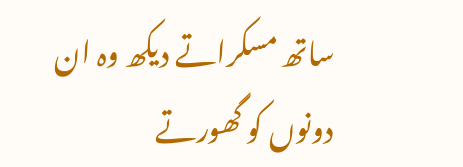ساتھ مسکراتے دیکھ وہ ان دونوں کو گھورتے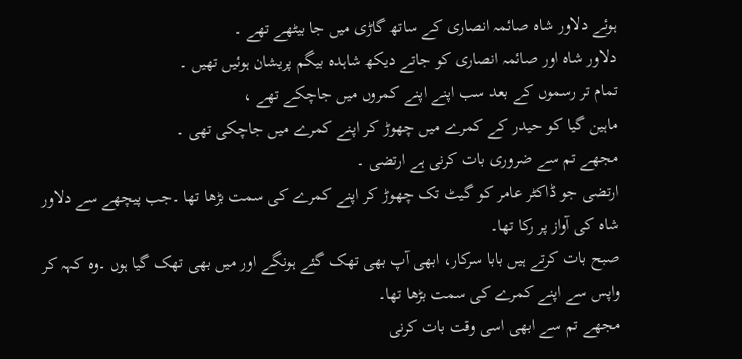ہوئے دلاور شاہ صائمہ انصاری کے ساتھ گاڑی میں جا بیٹھے تھے ۔
دلاور شاہ اور صائمہ انصاری کو جاتے دیکھ شاہدہ بیگم پریشان ہوئیں تھیں ۔
تمام تر رسموں کے بعد سب اپنے اپنے کمروں میں جاچکے تھے ،
ماہین گیا کو حیدر کے کمرے میں چھوڑ کر اپنے کمرے میں جاچکی تھی ۔
مجھے تم سے ضروری بات کرنی ہے ارتضی ۔
ارتضی جو ڈاکٹر عامر کو گیٹ تک چھوڑ کر اپنے کمرے کی سمت بڑھا تھا ۔جب پیچھے سے دلاور شاہ کی آواز پر رکا تھا۔
صبح بات کرتے ہیں بابا سرکار، ابھی آپ بھی تھک گئے ہونگے اور میں بھی تھک گیا ہوں ۔وہ کہہ کر واپس سے اپنے کمرے کی سمت بڑھا تھا۔
مجھے تم سے ابھی اسی وقت بات کرنی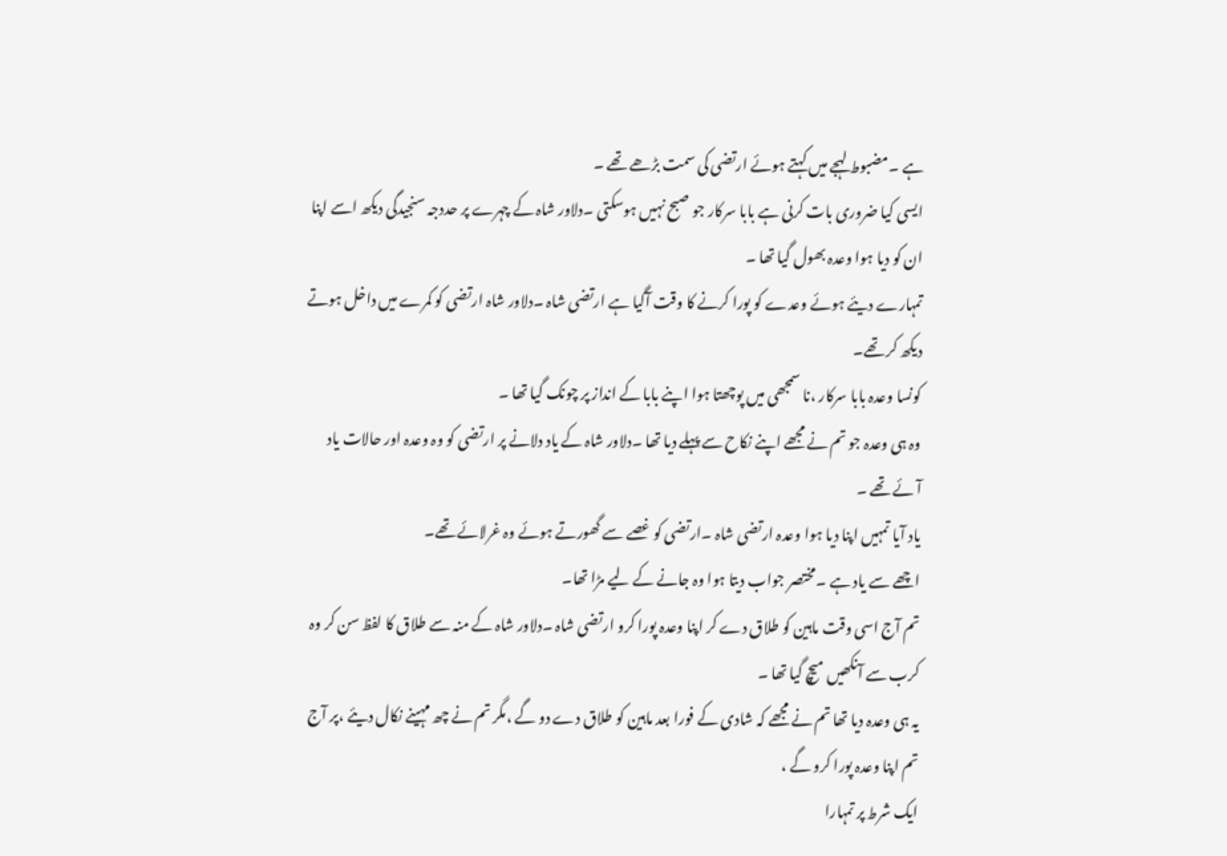ہے ۔مضبوط لہجے میں کہتے ہوئے ارتضی کی سمت بڑھے تھے ۔
ایسی کیا ضروری بات کرنی ہے بابا سرکار جو صبح نہیں ہوسکتی ۔دلاور شاہ کے چہرے پر حددجہ سنجیدگی دیکھ اسے اپنا ان کو دیا ہوا وعدہ بھول گیا تھا ۔
تمہارے دیئے ہوئے وعدے کو پورا کرنے کا وقت آگیا ہے ارتضی شاہ ۔دلاور شاہ ارتضی کو کمرے میں داخل ہوتے دیکھ کر تھے۔
کونسا وعدہ بابا سرکار ،نا سمجھی میں پوچھتا ہوا اپنے بابا کے انداز پر چونک گیا تھا ۔
وہ ہی وعدہ جو تم نے مجھے اپنے نکاح سے پہلے دیا تھا ۔دلاور شاہ کے یاد دلانے پر ارتضی کو وہ وعدہ اور حالات یاد آئے تھے ۔
یاد آیا تمہیں اپنا دیا ہوا وعدہ ارتضی شاہ ۔ارتضی کو غصے سے گھورتے ہوئے وہ غرلائے تھے۔
اچھے سے یاد ہے ۔مختصر جواب دیتا ہوا وہ جانے کے لیے مڑا تھا۔
تم آج اسی وقت ماہین کو طلاق دے کر اپنا وعدہ پورا کرو ارتضی شاہ ۔دلاور شاہ کے منہ سے طلاق کا لفظ سن کر وہ کرب سے آنکھیں میچ گیا تھا ۔
یہ ہی وعدہ دیا تھا تم نے مجھے کہ شادی کے فورا بعد ماہین کو طلاق دے دو گے ،مگر تم نے چھ مہینے نکال دیئے ،پر آج تم اپنا وعدہ پورا کرو گے ،
ایک شرط پر تمہارا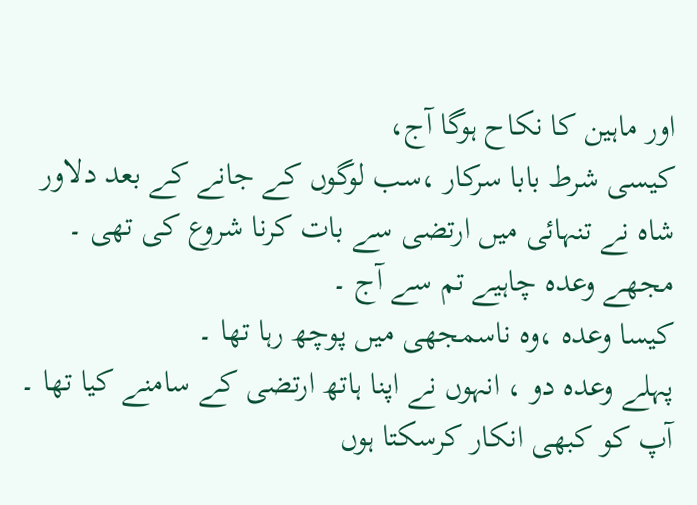اور ماہین کا نکاح ہوگا آج،
کیسی شرط بابا سرکار ،سب لوگوں کے جانے کے بعد دلاور شاہ نے تنہائی میں ارتضی سے بات کرنا شروع کی تھی ۔
مجھے وعدہ چاہیے تم سے آج ۔
کیسا وعدہ ،وہ ناسمجھی میں پوچھ رہا تھا ۔
پہلے وعدہ دو ، انہوں نے اپنا ہاتھ ارتضی کے سامنے کیا تھا ۔
آپ کو کبھی انکار کرسکتا ہوں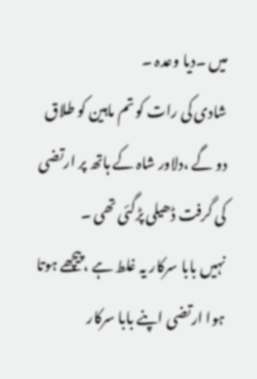میں ۔دیا وعدہ ۔
شادی کی رات کو تم ماہین کو طلاق دو گے ،دلاور شاہ کے ہاتھ پر ارتضی کی گرفت ڈھیلی پڑگئی تھی ۔
نہیں بابا سرکار یہ غلط ہے ،پیچھے ہوتا ہوا ارتضی اپنے بابا سرکار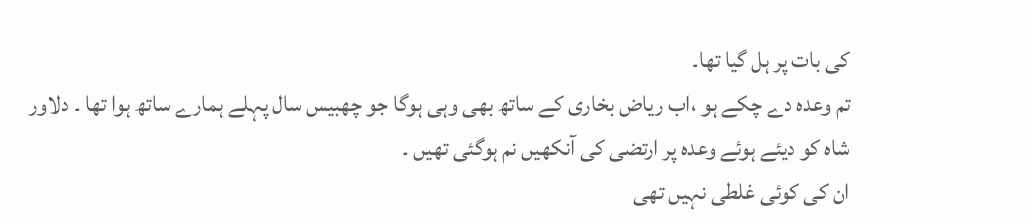کی بات پر ہل گیا تھا۔
تم وعدہ دے چکے ہو ،اب ریاض بخاری کے ساتھ بھی وہی ہوگا جو چھبیس سال پہلے ہمارے ساتھ ہوا تھا ۔ دلاور شاہ کو دیئے ہوئے وعدہ پر ارتضی کی آنکھیں نم ہوگئی تھیں ۔
ان کی کوئی غلطی نہیں تھی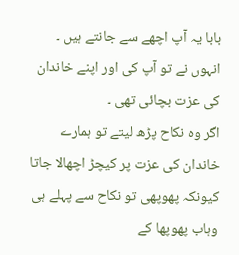بابا یہ آپ اچھے سے جانتے ہیں ۔
انہوں نے تو آپ کی اور اپنے خاندان کی عزت بچائی تھی ۔
اگر وہ نکاح پڑھ لیتے تو ہمارے خاندان کی عزت پر کیچڑ اچھالا جاتا کیونکہ پھوپھی تو نکاح سے پہلے ہی وہاب پھوپھا کے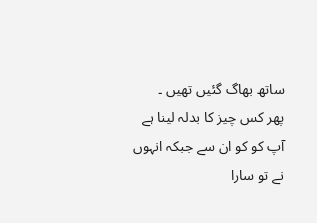ساتھ بھاگ گئیں تھیں ۔
پھر کس چیز کا بدلہ لینا ہے آپ کو کو ان سے جبکہ انہوں نے تو سارا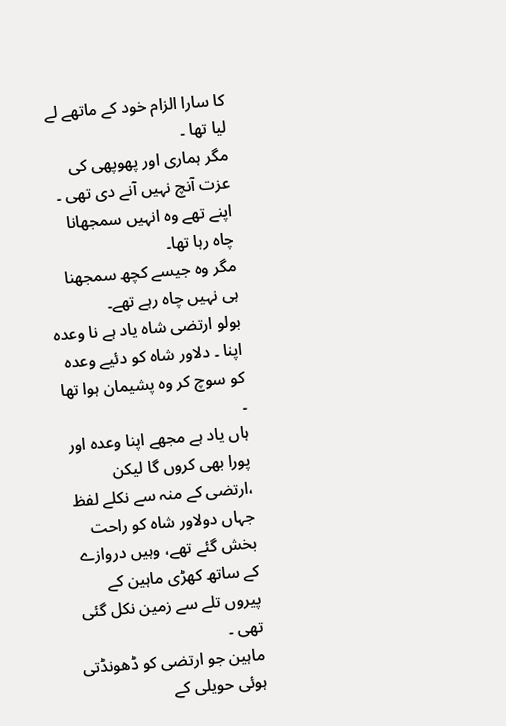کا سارا الزام خود کے ماتھے لے لیا تھا ۔
مگر ہماری اور پھوپھی کی عزت آنچ نہیں آنے دی تھی ۔
اپنے تھے وہ انہیں سمجھانا چاہ رہا تھا۔
مگر وہ جیسے کچھ سمجھنا ہی نہیں چاہ رہے تھے۔
بولو ارتضی شاہ یاد ہے نا وعدہ اپنا ۔ دلاور شاہ کو دئیے وعدہ کو سوچ کر وہ پشیمان ہوا تھا ۔
ہاں یاد ہے مجھے اپنا وعدہ اور پورا بھی کروں گا لیکن ،ارتضی کے منہ سے نکلے لفظ جہاں دولاور شاہ کو راحت بخش گئے تھے، وہیں دروازے کے ساتھ کھڑی ماہین کے پیروں تلے سے زمین نکل گئی تھی ۔
ماہین جو ارتضی کو ڈھونڈتی ہوئی حویلی کے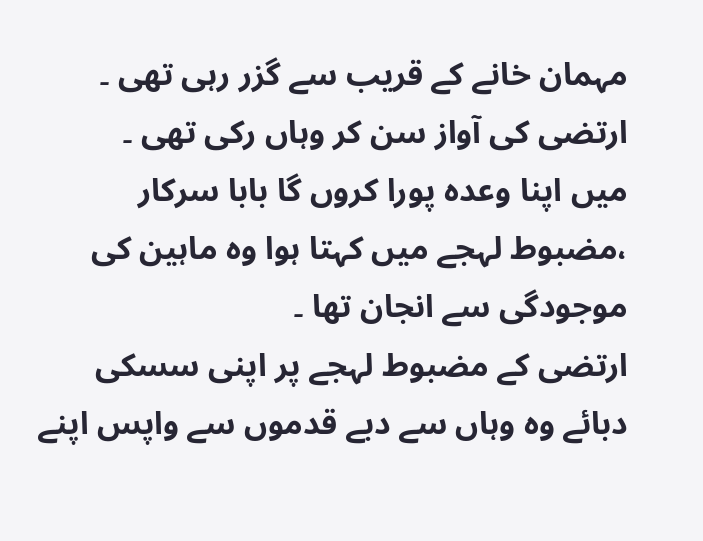مہمان خانے کے قریب سے گزر رہی تھی ۔
ارتضی کی آواز سن کر وہاں رکی تھی ۔
میں اپنا وعدہ پورا کروں گا بابا سرکار ،مضبوط لہجے میں کہتا ہوا وہ ماہین کی موجودگی سے انجان تھا ۔
ارتضی کے مضبوط لہجے پر اپنی سسکی دبائے وہ وہاں سے دبے قدموں سے واپس اپنے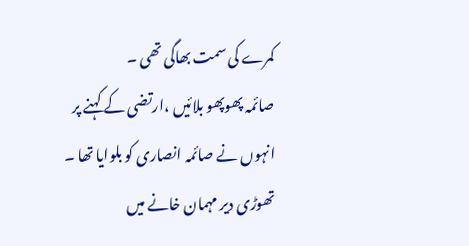کمرے کی سمت بھاگی تھی ۔
صائمہ پھوپھو بلائیں ،ارتضی کے کہنے پر انہوں نے صائمہ انصاری کو بلوایا تھا ۔
تھوڑی دیر مہمان خانے میں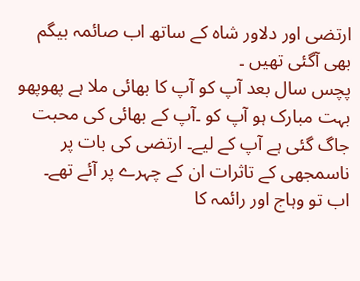ارتضی اور دلاور شاہ کے ساتھ اب صائمہ بیگم بھی آگئی تھیں ۔
پچس سال بعد آپ کو آپ کا بھائی ملا ہے پھوپھو بہت مبارک ہو آپ کو ۔آپ کے بھائی کی محبت جاگ گئی ہے آپ کے لیے۔ ارتضی کی بات پر ناسمجھی کے تاثرات ان کے چہرے پر آئے تھے۔
اب تو وہاج اور رائمہ کا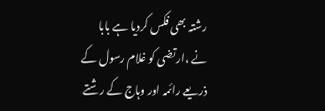رشتہ بھی فکس کردیا ہے بابا نے ،ارتضی کو غلام رسول کے ذریعے رائمہ اور وہاج کے رشتے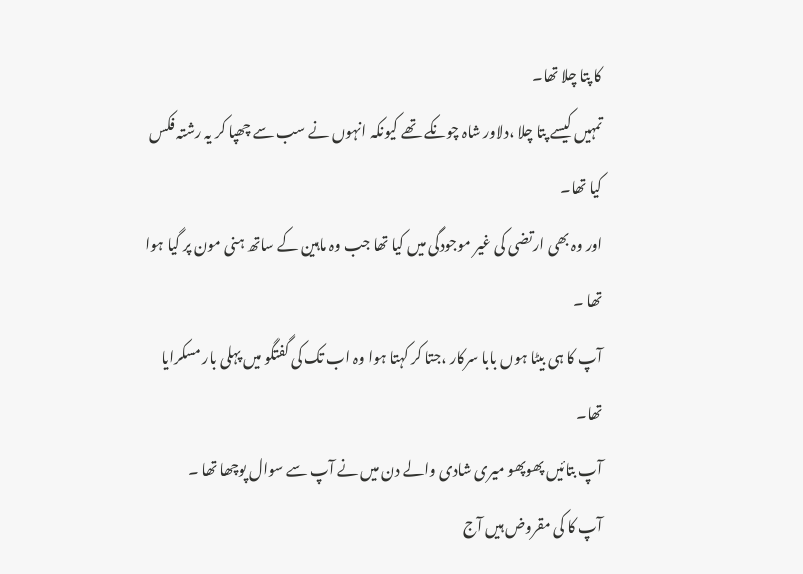کا پتا چلا تھا۔
تمہیں کیسے پتا چلا ،دلاور شاہ چونکے تھے کیونکہ انہوں نے سب سے چھپا کر یہ رشتہ فکس کیا تھا۔
اور وہ بھی ارتضی کی غیر موجودگی میں کیا تھا جب وہ ماہین کے ساتھ ہنی مون پر گیا ہوا تھا ۔
آپ کا ہی بیٹا ہوں بابا سرکار ،جتا کر کہتا ہوا وہ اب تک کی گفتگو میں پہلی بار مسکرایا تھا۔
آپ بتائیں پھوپھو میری شادی والے دن میں نے آپ سے سوال پوچھا تھا ۔
آپ کا کی مقروض ہیں آج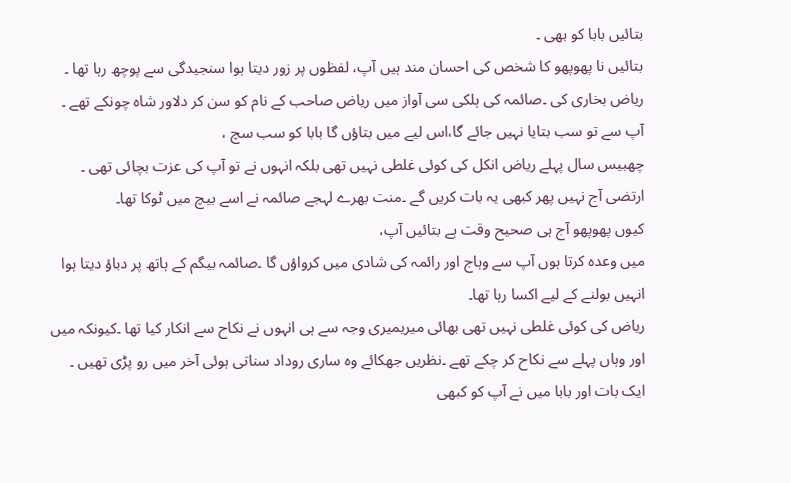بتائیں بابا کو بھی ۔
بتائیں نا پھوپھو کا شخص کی احسان مند ہیں آپ، لفظوں پر زور دیتا ہوا سنجیدگی سے پوچھ رہا تھا ۔
ریاض بخاری کی ۔صائمہ کی ہلکی سی آواز میں ریاض صاحب کے نام کو سن کر دلاور شاہ چونکے تھے ۔
آپ سے تو سب بتایا نہیں جائے گا،اس لیے میں بتاؤں گا بابا کو سب سچ ،
چھبیس سال پہلے ریاض انکل کی کوئی غلطی نہیں تھی بلکہ انہوں نے تو آپ کی عزت بچائی تھی ۔
ارتضی آج نہیں پھر کبھی یہ بات کریں گے ۔منت بھرے لہجے صائمہ نے اسے بیچ میں ٹوکا تھا۔
کیوں پھوپھو آج ہی صحیح وقت ہے بتائیں آپ،
میں وعدہ کرتا ہوں آپ سے وہاج اور رائمہ کی شادی میں کرواؤں گا ۔صائمہ بیگم کے ہاتھ پر دباؤ دیتا ہوا انہیں بولنے کے لیے اکسا رہا تھا۔
ریاض کی کوئی غلطی نہیں تھی بھائی میریمیری وجہ سے ہی انہوں نے نکاح سے انکار کیا تھا ۔کیونکہ میں اور وہاں پہلے سے نکاح کر چکے تھے ۔نظریں جھکائے وہ ساری روداد سناتی ہوئی آخر میں رو پڑی تھیں ۔
ایک بات اور بابا میں نے آپ کو کبھی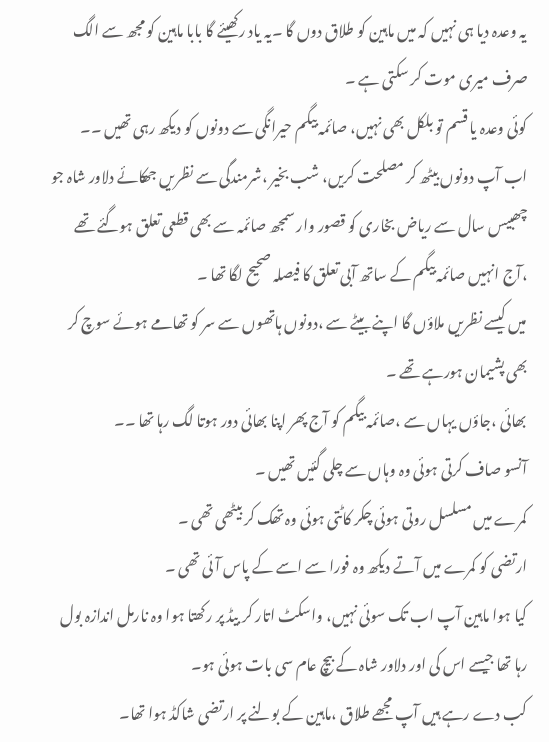یہ وعدہ دیا ہی نہیں کہ میں ماہین کو طلاق دوں گا ۔یہ یاد رکھیئے گا بابا ماہین کو مجھ سے الگ صرف میری موت کر سکتی ہے ۔
کوئی وعدہ یا قسم تو بلکل بھی نہیں، صائمہ بیگم حیرانگی سے دونوں کو دیکھ رہی تھیں ۔۔
اب آپ دونوں بیٹھ کر مصلحت کریں، شب بخیر ،شرمندگی سے نظریں جھکائے دلاور شاہ جو چھبیس سال سے ریاض بخاری کو قصور وار سمجھ صائمہ سے بھی قطعی تعلق ہوگئے تھے ،آج انہیں صائمہ بیگم کے ساتھ آبی تعلق کا فیصلہ صحیح لگا تھا ۔
میں کیسے نظریں ملاؤں گا اپنے بیٹے سے ،دونوں ہاتھوں سے سر کو تھامے ہوئے سوچ کر بھی پشیمان ہورہے تھے ۔
بھائی ،جاؤں یہاں سے ،صائمہ بیگم کو آج پھر اپنا بھائی دور ہوتا لگ رہا تھا ۔۔
آنسو صاف کرتی ہوئی وہ وہاں سے چلی گئیں تھیں ۔
کمرے میں مسلسل روتی ہوئی چکر کاٹتی ہوئی وہ تھک کر بیٹھی تھی ۔
ارتضی کو کمرے میں آتے دیکھ وہ فورا سے اسے کے پاس آئی تھی ۔
کیا ہوا ماہین آپ اب تک سوئی نہیں، واسکٹ اتار کر بیڈ پر رکھتا ہوا وہ نارمل اندازہ بول رہا تھا جیسے اس کی اور دلاور شاہ کے بیچ عام سی بات ہوئی ہو۔
کب دے رہے ہیں آپ مجھے طلاق ،ماہین کے بولنے پر ارتضی شاکڈ ہوا تھا۔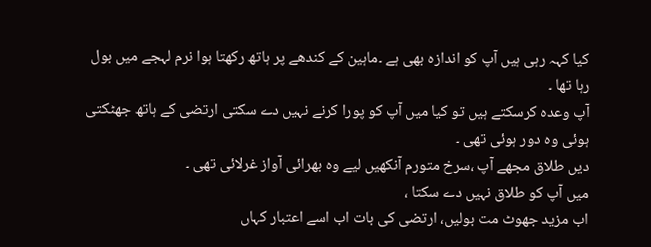کیا کہہ رہی ہیں آپ کو اندازہ بھی ہے ۔ماہین کے کندھے پر ہاتھ رکھتا ہوا نرم لہجے میں بول رہا تھا ۔
آپ وعدہ کرسکتے ہیں تو کیا میں آپ کو پورا کرنے نہیں دے سکتی ارتضی کے ہاتھ جھٹکتی ہوئی وہ دور ہوئی تھی ۔
دیں طلاق مجھے آپ ،سرخ متورم آنکھیں لیے وہ بھرائی آواز غرلائی تھی ۔
میں آپ کو طلاق نہیں دے سکتا ،
اب مزید جھوٹ مت بولیں، ارتضی کی بات اب اسے اعتبار کہاں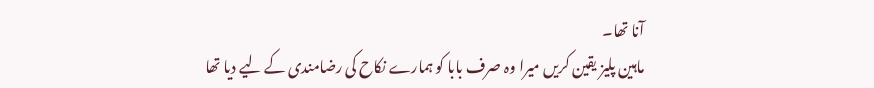آنا تھا۔
ماہین پلیز یقین کریں میرا وہ صرف بابا کو ہمارے نکاح کی رضامندی کے لیے دیا تھا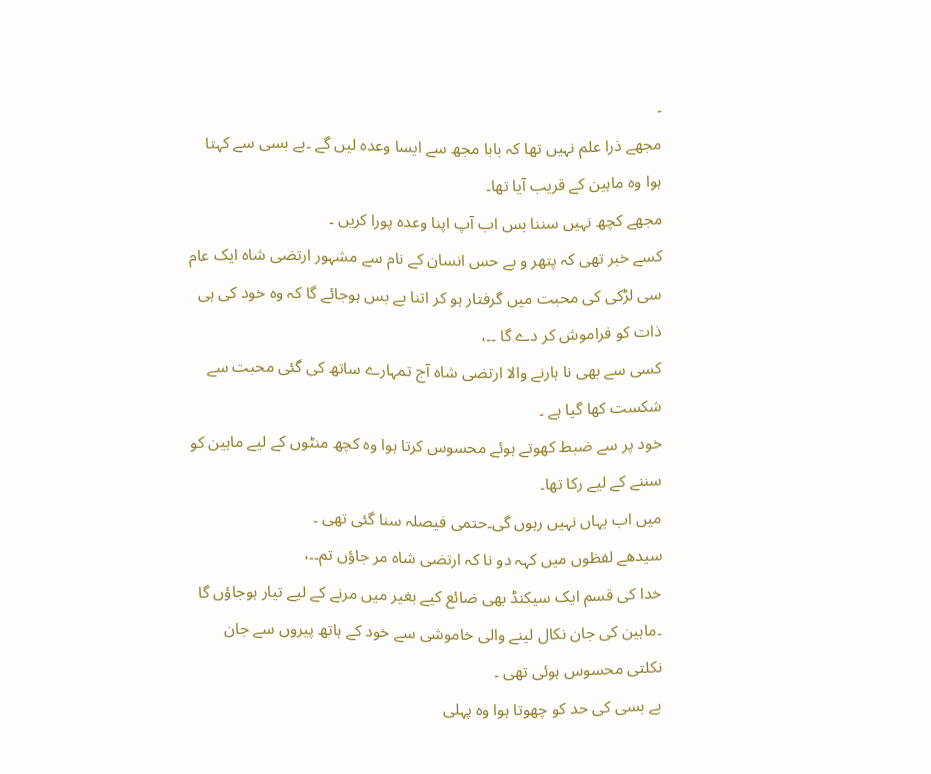۔
مجھے ذرا علم نہیں تھا کہ بابا مجھ سے ایسا وعدہ لیں گے ۔بے بسی سے کہتا ہوا وہ ماہین کے قریب آیا تھا۔
مجھے کچھ نہیں سننا بس اب آپ اپنا وعدہ پورا کریں ۔
کسے خبر تھی کہ پتھر و بے حس انسان کے نام سے مشہور ارتضی شاہ ایک عام سی لڑکی کی محبت میں گرفتار ہو کر اتنا بے بس ہوجائے گا کہ وہ خود کی ہی ذات کو فراموش کر دے گا ۔۔،
کسی سے بھی نا ہارنے والا ارتضی شاہ آج تمہارے ساتھ کی گئی محبت سے شکست کھا گیا ہے ۔
خود پر سے ضبط کھوتے ہوئے محسوس کرتا ہوا وہ کچھ منٹوں کے لیے ماہین کو سننے کے لیے رکا تھا۔
میں اب یہاں نہیں رہوں گی۔حتمی فیصلہ سنا گئی تھی ۔
سیدھے لفظوں میں کہہ دو نا کہ ارتضی شاہ مر جاؤں تم۔۔،
خدا کی قسم ایک سیکنڈ بھی ضائع کیے بغیر میں مرنے کے لیے تیار ہوجاؤں گا ۔ماہین کی جان نکال لینے والی خاموشی سے خود کے ہاتھ پیروں سے جان نکلتی محسوس ہوئی تھی ۔
بے بسی کی حد کو چھوتا ہوا وہ پہلی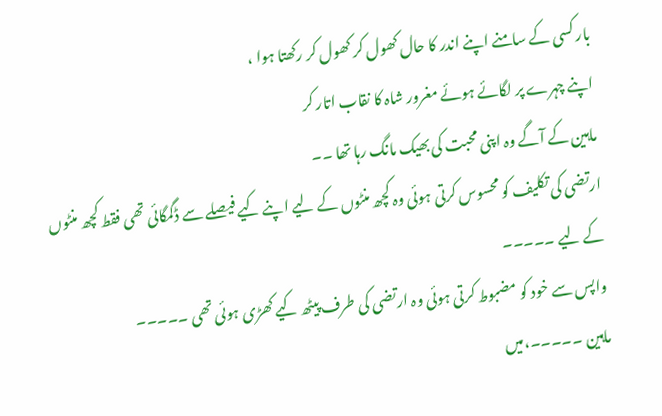بار کسی کے سامنے اپنے اندر کا حال کھول کر کھول کر رکھتا ہوا ،
اپنے چہرے پر لگائے ہوئے مغرور شاہ کا نقاب اتار کر
ماہین کے آگے وہ اپنی محبت کی بھیک مانگ رہا تھا ۔۔
ارتضی کی تکلیف کو محسوس کرتی ہوئی وہ کچھ منٹوں کے لیے اپنے کیے فیصلے سے ڈگمگائی تھی فقط کچھ منٹوں کے لیے ۔۔۔۔۔
واپس سے خود کو مضبوط کرتی ہوئی وہ ارتضی کی طرف پیٹھ کیے کھڑی ہوئی تھی ۔۔۔۔۔
ماہین ۔۔۔۔۔،میں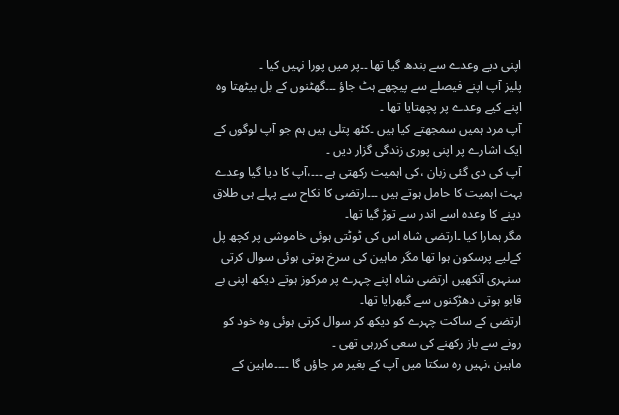اپنی دیے وعدے سے بندھ گیا تھا ۔۔پر میں پورا نہیں کیا ۔
پلیز آپ اپنے فیصلے سے پیچھے ہٹ جاؤ ۔۔۔گھٹنوں کے بل بیٹھتا وہ اپنے کیے وعدے پر پچھتایا تھا ۔
آپ مرد ہمیں سمجھتے کیا ہیں ۔کٹھ پتلی ہیں ہم جو آپ لوگوں کے ایک اشارے پر اپنی پوری زندگی گزار دیں ۔
آپ کی دی گئی زبان ،کی اہمیت رکھتی ہے ۔۔۔،آپ کا دیا گیا وعدے بہت اہمیت کا حامل ہوتے ہیں ۔۔۔ارتضی کا نکاح سے پہلے ہی طلاق دینے کا وعدہ اسے اندر سے توڑ گیا تھا۔
مگر ہمارا کیا ۔ارتضی شاہ اس کی ٹوٹتی ہوئی خاموشی پر کچھ پل کےلیے پرسکون ہوا تھا مگر ماہین کی سرخ ہوتی ہوئی سوال کرتی سنہری آنکھیں ارتضی شاہ اپنے چہرے پر مرکوز ہوتے دیکھ اپنی بے قابو ہوتی دھڑکنوں سے گبھرایا تھا۔
ارتضی کے ساکت چہرے کو دیکھ کر سوال کرتی ہوئی وہ خود کو رونے سے باز رکھنے کی سعی کررہی تھی ۔
ماہین ،نہیں رہ سکتا میں آپ کے بغیر مر جاؤں گا ۔۔۔۔ماہین کے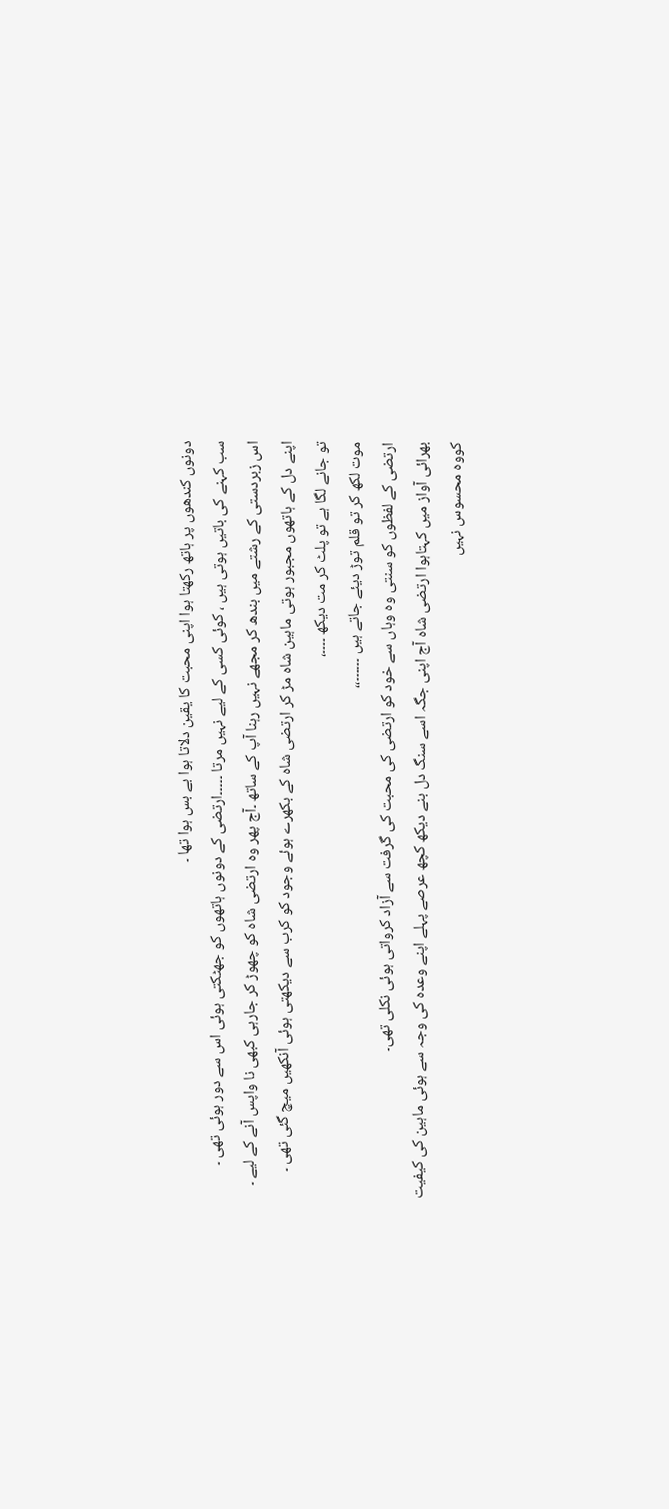دونوں کندھوں پر ہاتھ رکھتا ہوا اپنی محبت کا یقین دلاتا ہوا بے بس ہوا تھا ۔
سب کہنے کی باتیں ہوتی ہیں ، کوئی کسی کے لیے نہیں مرتا ۔۔۔۔۔ارتضی کے دونوں ہاتھوں کو جھٹکتی ہوئی اس سے دور ہوئی تھی ۔
اس زبردستی کے رشتے میں بندھ کر مجھے نہیں رہنا آپ کے ساتھ ۔آج پھر وہ ارتضی شاہ کو چھوڑ کر جارہی کبھی نا واپس آنے کے لیے ۔
اپنے دل کے ہاتھوں مجبور ہوتی ماہین شاہ مڑ کر ارتضی شاہ کے بکھرے ہوئے وجود کو کرب سے دیکھتی ہوئی آنکھیں میچ گئی تھی ۔
تو جانے لگا ہے تو پلٹ کر مت دیکھ ۔۔۔۔،
موت لکھ کر تو قلم توڑ دیئے جاتے ہیں ۔۔۔۔۔۔،،
ارتضی کے لفظوں کو سنتی وہ وہاں سے خود کو ارتضی کی محبت کی گرفت سے آزاد کرواتی ہوئی نکلی تھی۔
بھرائی آواز میں کہتاہوا ارتضی شاہ آج اپنی جگہ اسے سنگ دل بنے دیکھ کچھ عرصے پہلے اپنے وعدہ کی وجہ سے ہوئی ماہین کی کیفیت کووہ محسوس نہیں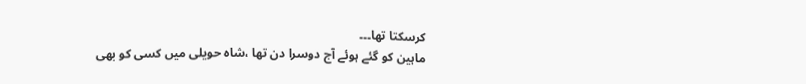کرسکتا تھا۔۔۔
ماہین کو گئے ہوئے آج دوسرا دن تھا ،شاہ حویلی میں کسی کو بھی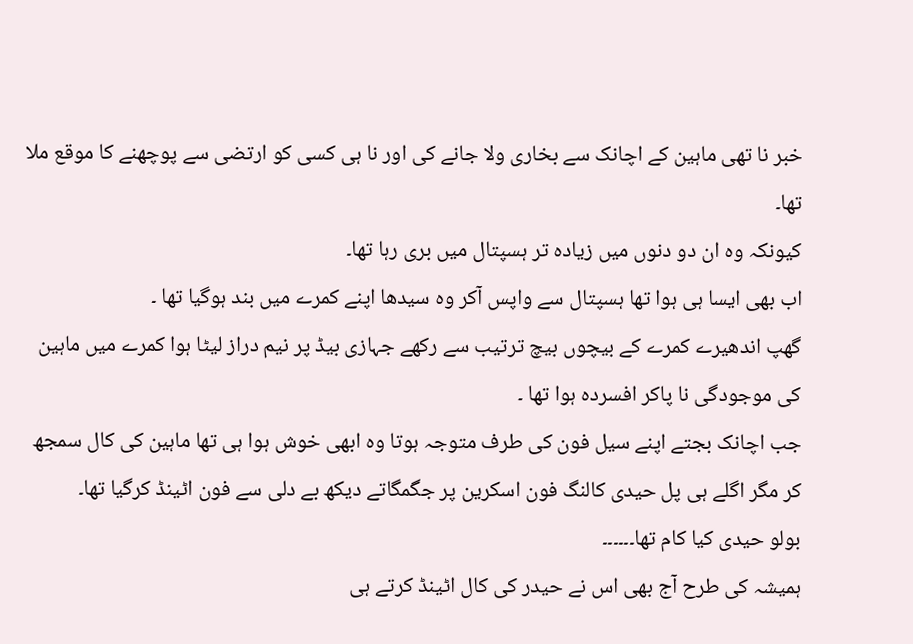خبر نا تھی ماہین کے اچانک سے بخاری ولا جانے کی اور نا ہی کسی کو ارتضی سے پوچھنے کا موقع ملا تھا۔
کیونکہ وہ ان دو دنوں میں زیادہ تر ہسپتال میں بری رہا تھا۔
اب بھی ایسا ہی ہوا تھا ہسپتال سے واپس آکر وہ سیدھا اپنے کمرے میں بند ہوگیا تھا ۔
گھپ اندھیرے کمرے کے بیچوں بیچ ترتیب سے رکھے جہازی بیڈ پر نیم دراز لیٹا ہوا کمرے میں ماہین کی موجودگی نا پاکر افسردہ ہوا تھا ۔
جب اچانک بجتے اپنے سیل فون کی طرف متوجہ ہوتا وہ ابھی خوش ہوا ہی تھا ماہین کی کال سمجھ کر مگر اگلے ہی پل حیدی کالنگ فون اسکرین پر جگمگاتے دیکھ بے دلی سے فون اٹینڈ کرگیا تھا۔
بولو حیدی کیا کام تھا۔۔۔۔۔۔
ہمیشہ کی طرح آج بھی اس نے حیدر کی کال اٹینڈ کرتے ہی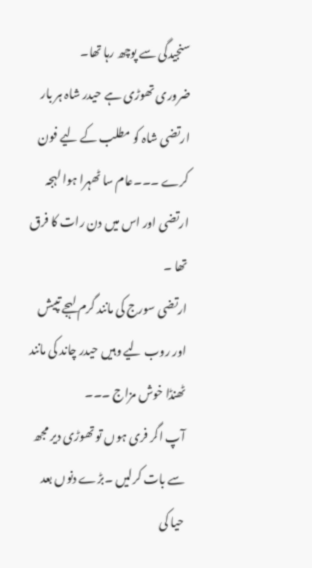سنجیدگی سے پوچھ رہا تھا۔
ضروری تھوڑی ہے حیدر شاہ ہر بار ارتضی شاہ کو مطلب کے لیے فون کرے ۔۔۔عام سا ٹھہرا ہوا لہجہ ارتضی اور اس میں دن رات کا فرق تھا ۔
ارتضی سورج کی مانند گرم لہجے تپیش اور روب لیے وہیں حیدر چاند کی مانند ٹھنڈا خوش مزاج ۔۔۔
آپ اگر فری ہوں تو تھوڑی دیر مجھ سے بات کرلیں ۔بڑے دنوں بعد حیا کی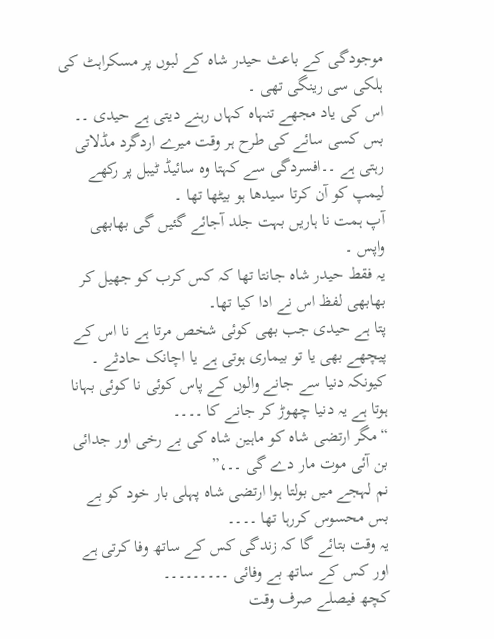موجودگی کے باعث حیدر شاہ کے لبوں پر مسکراہٹ کی ہلکی سی رینگی تھی ۔
اس کی یاد مجھے تنہاہ کہاں رہنے دیتی ہے حیدی ۔۔
بس کسی سائے کی طرح ہر وقت میرے اردگرد مڈلاتی رہتی ہے ۔۔افسردگی سے کہتا وہ سائیڈ ٹیبل پر رکھے لیمپ کو آن کرتا سیدھا ہو بیٹھا تھا ۔
آپ ہمت نا ہاریں بہت جلد آجائے گئیں گی بھابھی واپس ۔
یہ فقط حیدر شاہ جانتا تھا کہ کس کرب کو جھیل کر بھابھی لفظ اس نے ادا کیا تھا۔
پتا ہے حیدی جب بھی کوئی شخص مرتا ہے نا اس کے پیچھے بھی یا تو بیماری ہوتی ہے یا اچانک حادثے ۔
کیونکہ دنیا سے جانے والوں کے پاس کوئی نا کوئی بہانا ہوتا ہے یہ دنیا چھوڑ کر جانے کا ۔۔۔۔
“مگر ارتضی شاہ کو ماہین شاہ کی بے رخی اور جدائی بن آئی موت مار دے گی ۔۔،”
نم لہجے میں بولتا ہوا ارتضی شاہ پہلی بار خود کو بے بس محسوس کررہا تھا ۔۔۔۔
یہ وقت بتائے گا کہ زندگی کس کے ساتھ وفا کرتی ہے اور کس کے ساتھ بے وفائی ۔۔۔۔۔۔۔۔۔
کچھ فیصلے صرف وقت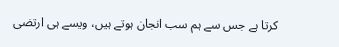کرتا ہے جس سے ہم سب انجان ہوتے ہیں، ویسے ہی ارتضی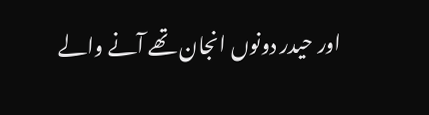اور حیدر دونوں انجان تھے آنے والے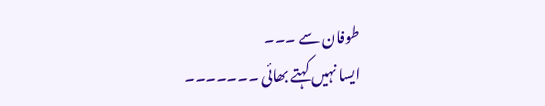طوفان سے ۔۔۔
ایسا نہیں کہتے بھائی ۔۔۔۔۔۔۔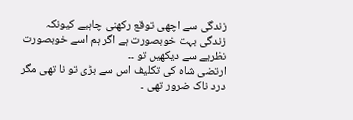زندگی سے اچھی توقع رکھنی چاہیے کیونکہ زندگی بہت خوبصورت ہے اگر ہم اسے خوبصورت نظریے سے دیکھیں تو ۔۔
ارتضی شاہ کی تکلیف اس سے بڑی تو نا تھی مگر درد ناک ضرور تھی ۔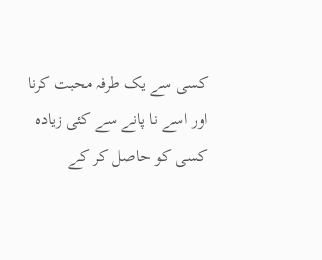کسی سے یک طرفہ محبت کرنا اور اسے نا پانے سے کئی زیادہ کسی کو حاصل کر کے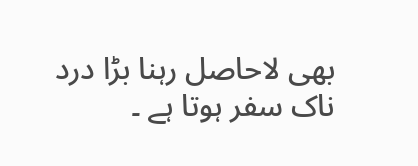بھی لاحاصل رہنا بڑا درد ناک سفر ہوتا ہے ۔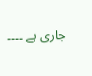جاری ہے ۔۔۔۔